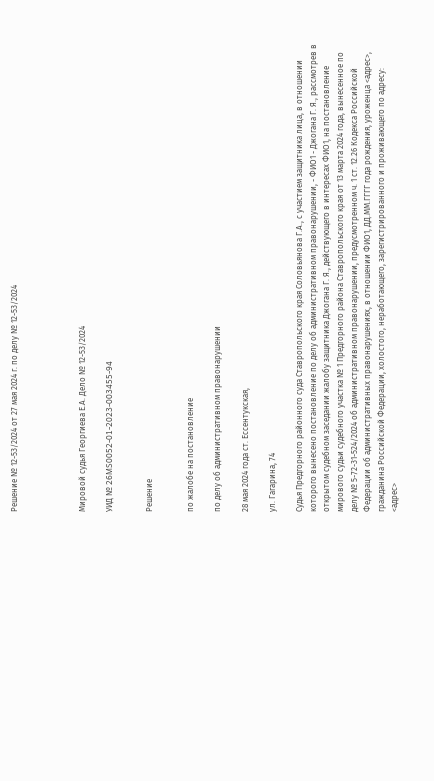Решение № 12-53/2024 от 27 мая 2024 г. по делу № 12-53/2024




Мировой судья Георгиева Е.А. Дело № 12-53/2024

УИД № 26MS0052-01-2023-003455-94


Решение


по жалобе на постановление

по делу об административном правонарушении

28 мая 2024 года ст. Ессентукская,

ул. Гагарина, 74

Судья Предгорного районного суда Ставропольского края Соловьянова Г.А., с участием защитника лица, в отношении которого вынесено постановление по делу об административном правонарушении, - ФИО1 - Джогана Г. Я., рассмотрев в открытом судебном заседании жалобу защитника Джогана Г. Я., действующего в интересах ФИО1, на постановление мирового судьи судебного участка № 1 Предгорного района Ставропольского края от 13 марта 2024 года, вынесенное по делу № 5-72-31-524/2024 об административном правонарушении, предусмотренном ч. 1 ст. 12.26 Кодекса Российской Федерации об административных правонарушениях, в отношении ФИО1, ДД.ММ.ГГГГ года рождения, уроженца <адрес>, гражданина Российской Федерации, холостого, неработающего, зарегистрированного и проживающего по адресу: <адрес>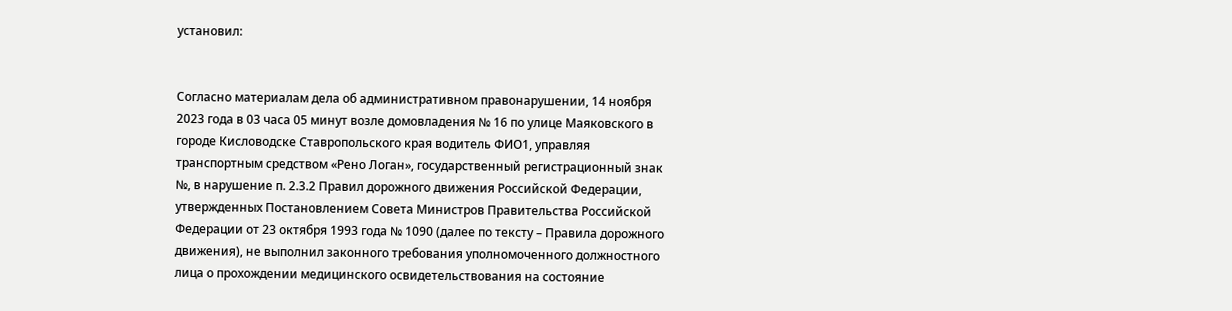установил:


Согласно материалам дела об административном правонарушении, 14 ноября 2023 года в 03 часа 05 минут возле домовладения № 16 по улице Маяковского в городе Кисловодске Ставропольского края водитель ФИО1, управляя транспортным средством «Рено Логан», государственный регистрационный знак №, в нарушение п. 2.3.2 Правил дорожного движения Российской Федерации, утвержденных Постановлением Совета Министров Правительства Российской Федерации от 23 октября 1993 года № 1090 (далее по тексту – Правила дорожного движения), не выполнил законного требования уполномоченного должностного лица о прохождении медицинского освидетельствования на состояние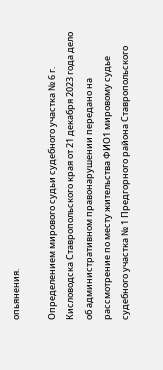опьянения.

Определением мирового судьи судебного участка № 6 г. Кисловодска Ставропольского края от 21 декабря 2023 года дело об административном правонарушении передано на рассмотрение по месту жительства ФИО1 мировому судье судебного участка № 1 Предгорного района Ставропольского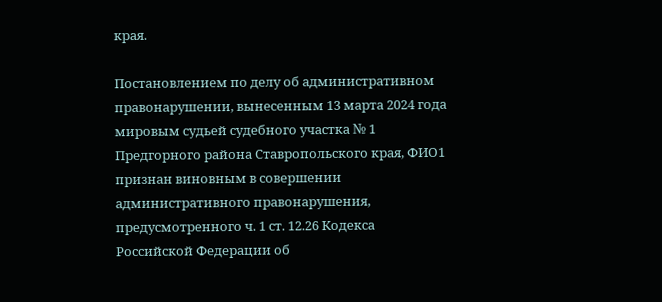края.

Постановлением по делу об административном правонарушении, вынесенным 13 марта 2024 года мировым судьей судебного участка № 1 Предгорного района Ставропольского края, ФИО1 признан виновным в совершении административного правонарушения, предусмотренного ч. 1 ст. 12.26 Кодекса Российской Федерации об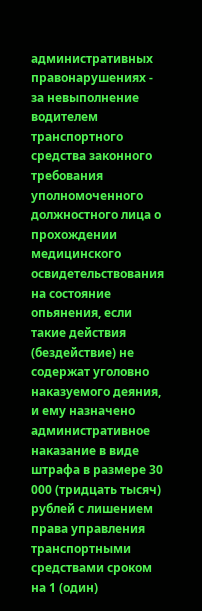административных правонарушениях - за невыполнение водителем транспортного средства законного требования уполномоченного должностного лица о прохождении медицинского освидетельствования на состояние опьянения, если такие действия (бездействие) не содержат уголовно наказуемого деяния, и ему назначено административное наказание в виде штрафа в размере 30 000 (тридцать тысяч) рублей с лишением права управления транспортными средствами сроком на 1 (один)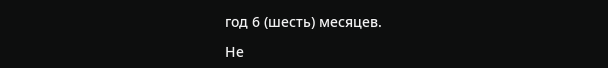год 6 (шесть) месяцев.

Не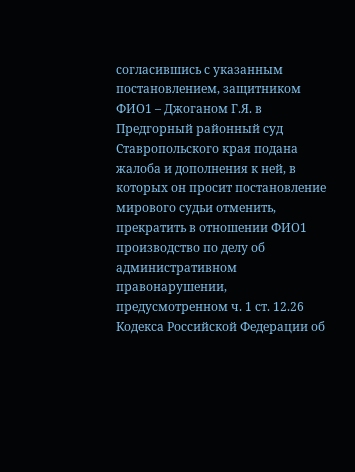согласившись с указанным постановлением, защитником ФИО1 – Джоганом Г.Я. в Предгорный районный суд Ставропольского края подана жалоба и дополнения к ней, в которых он просит постановление мирового судьи отменить, прекратить в отношении ФИО1 производство по делу об административном правонарушении, предусмотренном ч. 1 ст. 12.26 Кодекса Российской Федерации об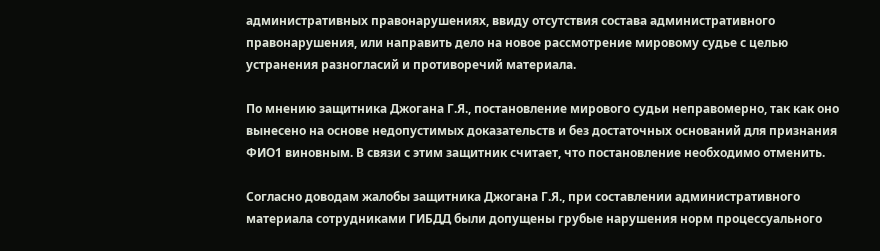административных правонарушениях, ввиду отсутствия состава административного правонарушения, или направить дело на новое рассмотрение мировому судье с целью устранения разногласий и противоречий материала.

По мнению защитника Джогана Г.Я., постановление мирового судьи неправомерно, так как оно вынесено на основе недопустимых доказательств и без достаточных оснований для признания ФИО1 виновным. В связи с этим защитник считает, что постановление необходимо отменить.

Согласно доводам жалобы защитника Джогана Г.Я., при составлении административного материала сотрудниками ГИБДД были допущены грубые нарушения норм процессуального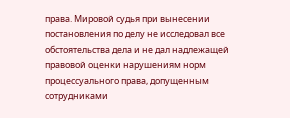права. Мировой судья при вынесении постановления по делу не исследовал все обстоятельства дела и не дал надлежащей правовой оценки нарушениям норм процессуального права, допущенным сотрудниками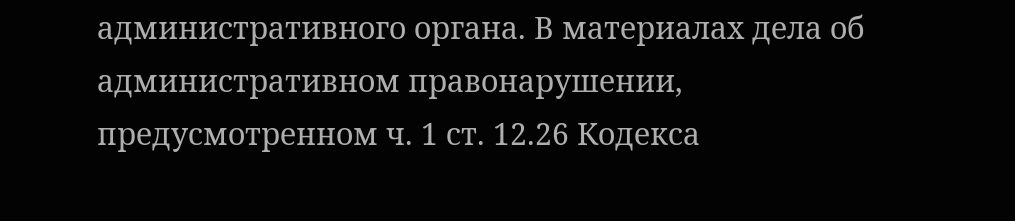административного органа. В материалах дела об административном правонарушении, предусмотренном ч. 1 ст. 12.26 Кодекса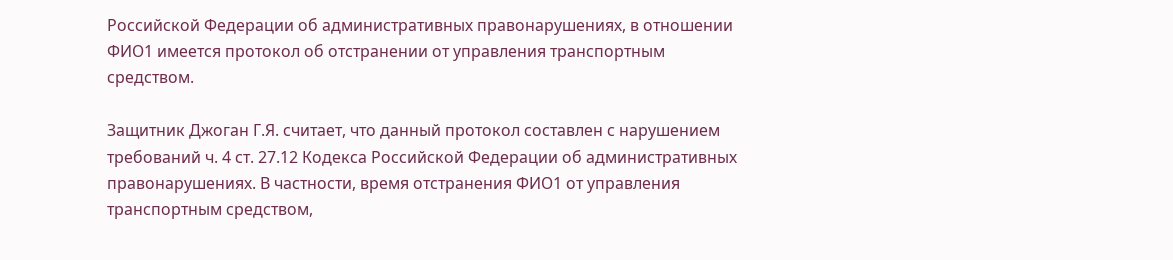Российской Федерации об административных правонарушениях, в отношении ФИО1 имеется протокол об отстранении от управления транспортным средством.

Защитник Джоган Г.Я. считает, что данный протокол составлен с нарушением требований ч. 4 ст. 27.12 Кодекса Российской Федерации об административных правонарушениях. В частности, время отстранения ФИО1 от управления транспортным средством,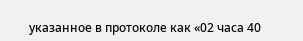указанное в протоколе как «02 часа 40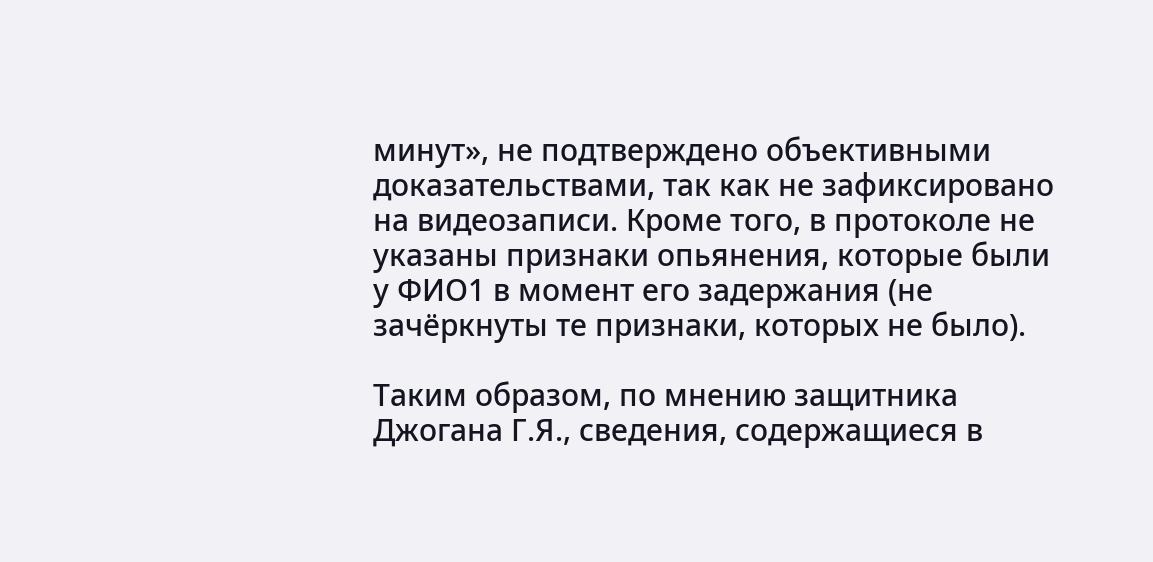минут», не подтверждено объективными доказательствами, так как не зафиксировано на видеозаписи. Кроме того, в протоколе не указаны признаки опьянения, которые были у ФИО1 в момент его задержания (не зачёркнуты те признаки, которых не было).

Таким образом, по мнению защитника Джогана Г.Я., сведения, содержащиеся в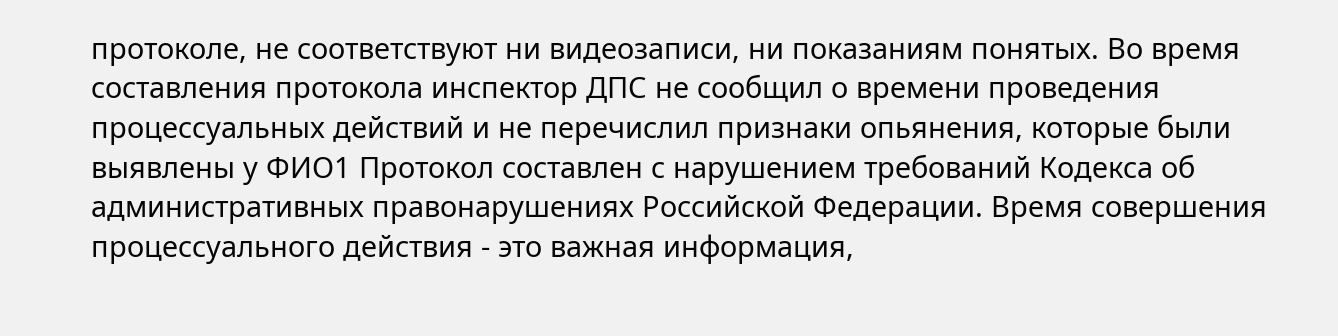протоколе, не соответствуют ни видеозаписи, ни показаниям понятых. Во время составления протокола инспектор ДПС не сообщил о времени проведения процессуальных действий и не перечислил признаки опьянения, которые были выявлены у ФИО1 Протокол составлен с нарушением требований Кодекса об административных правонарушениях Российской Федерации. Время совершения процессуального действия - это важная информация,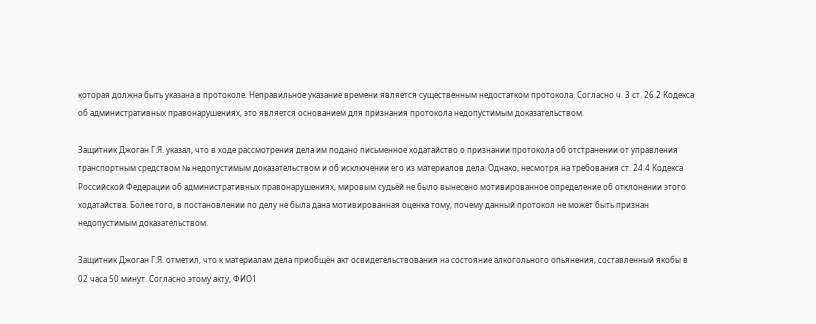которая должна быть указана в протоколе. Неправильное указание времени является существенным недостатком протокола. Согласно ч. 3 ст. 26.2 Кодекса об административных правонарушениях, это является основанием для признания протокола недопустимым доказательством.

Защитник Джоган Г.Я. указал, что в ходе рассмотрения дела им подано письменное ходатайство о признании протокола об отстранении от управления транспортным средством № недопустимым доказательством и об исключении его из материалов дела. Однако, несмотря на требования ст. 24.4 Кодекса Российской Федерации об административных правонарушениях, мировым судьёй не было вынесено мотивированное определение об отклонении этого ходатайства. Более того, в постановлении по делу не была дана мотивированная оценка тому, почему данный протокол не может быть признан недопустимым доказательством.

Защитник Джоган Г.Я. отметил, что к материалам дела приобщён акт освидетельствования на состояние алкогольного опьянения, составленный якобы в 02 часа 50 минут. Согласно этому акту, ФИО1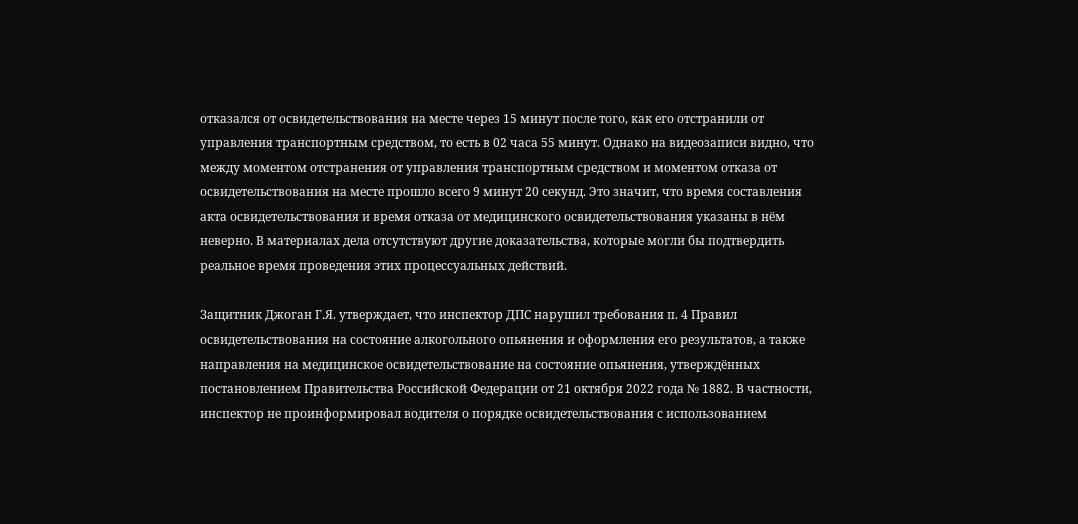отказался от освидетельствования на месте через 15 минут после того, как его отстранили от управления транспортным средством, то есть в 02 часа 55 минут. Однако на видеозаписи видно, что между моментом отстранения от управления транспортным средством и моментом отказа от освидетельствования на месте прошло всего 9 минут 20 секунд. Это значит, что время составления акта освидетельствования и время отказа от медицинского освидетельствования указаны в нём неверно. В материалах дела отсутствуют другие доказательства, которые могли бы подтвердить реальное время проведения этих процессуальных действий.

Защитник Джоган Г.Я. утверждает, что инспектор ДПС нарушил требования п. 4 Правил освидетельствования на состояние алкогольного опьянения и оформления его результатов, а также направления на медицинское освидетельствование на состояние опьянения, утверждённых постановлением Правительства Российской Федерации от 21 октября 2022 года № 1882. В частности, инспектор не проинформировал водителя о порядке освидетельствования с использованием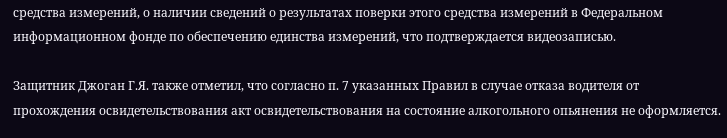средства измерений, о наличии сведений о результатах поверки этого средства измерений в Федеральном информационном фонде по обеспечению единства измерений, что подтверждается видеозаписью.

Защитник Джоган Г.Я. также отметил, что согласно п. 7 указанных Правил в случае отказа водителя от прохождения освидетельствования акт освидетельствования на состояние алкогольного опьянения не оформляется.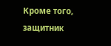Кроме того, защитник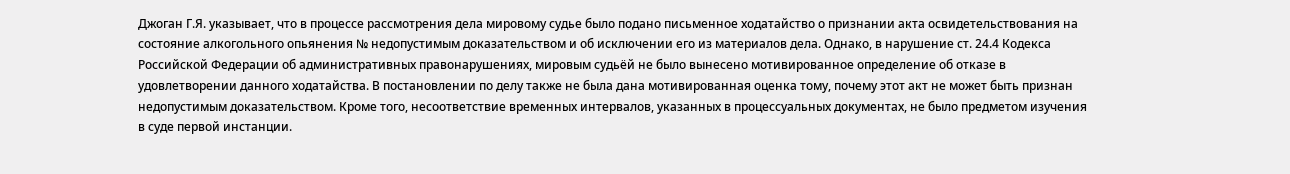Джоган Г.Я. указывает, что в процессе рассмотрения дела мировому судье было подано письменное ходатайство о признании акта освидетельствования на состояние алкогольного опьянения № недопустимым доказательством и об исключении его из материалов дела. Однако, в нарушение ст. 24.4 Кодекса Российской Федерации об административных правонарушениях, мировым судьёй не было вынесено мотивированное определение об отказе в удовлетворении данного ходатайства. В постановлении по делу также не была дана мотивированная оценка тому, почему этот акт не может быть признан недопустимым доказательством. Кроме того, несоответствие временных интервалов, указанных в процессуальных документах, не было предметом изучения в суде первой инстанции.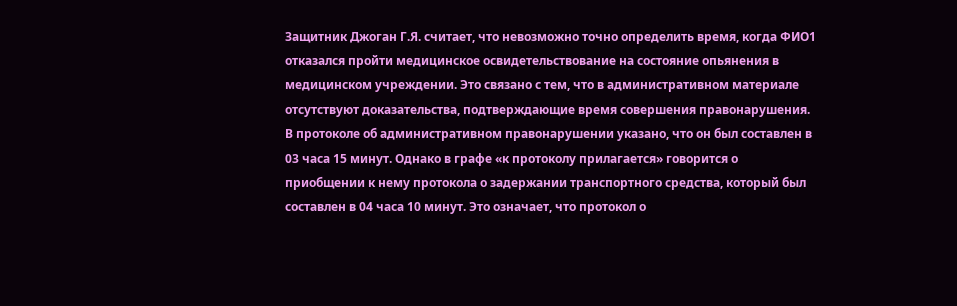Защитник Джоган Г.Я. считает, что невозможно точно определить время, когда ФИО1 отказался пройти медицинское освидетельствование на состояние опьянения в медицинском учреждении. Это связано с тем, что в административном материале отсутствуют доказательства, подтверждающие время совершения правонарушения. В протоколе об административном правонарушении указано, что он был составлен в 03 часа 15 минут. Однако в графе «к протоколу прилагается» говорится о приобщении к нему протокола о задержании транспортного средства, который был составлен в 04 часа 10 минут. Это означает, что протокол о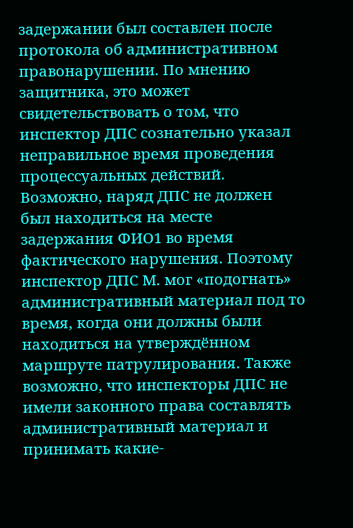задержании был составлен после протокола об административном правонарушении. По мнению защитника, это может свидетельствовать о том, что инспектор ДПС сознательно указал неправильное время проведения процессуальных действий. Возможно, наряд ДПС не должен был находиться на месте задержания ФИО1 во время фактического нарушения. Поэтому инспектор ДПС М. мог «подогнать» административный материал под то время, когда они должны были находиться на утверждённом маршруте патрулирования. Также возможно, что инспекторы ДПС не имели законного права составлять административный материал и принимать какие-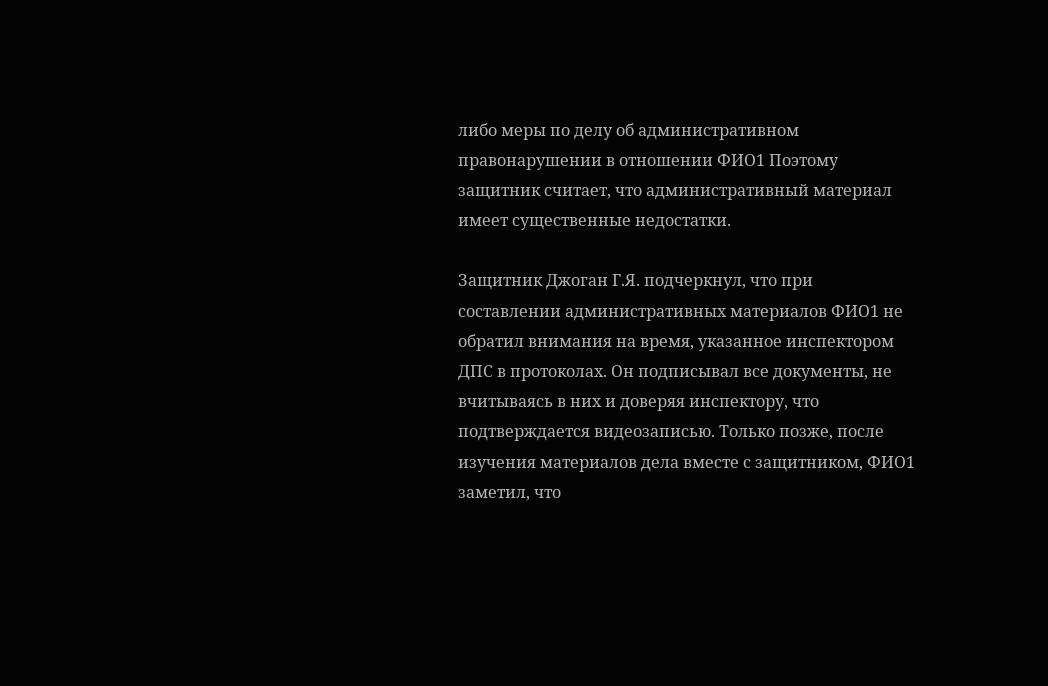либо меры по делу об административном правонарушении в отношении ФИО1 Поэтому защитник считает, что административный материал имеет существенные недостатки.

Защитник Джоган Г.Я. подчеркнул, что при составлении административных материалов ФИО1 не обратил внимания на время, указанное инспектором ДПС в протоколах. Он подписывал все документы, не вчитываясь в них и доверяя инспектору, что подтверждается видеозаписью. Только позже, после изучения материалов дела вместе с защитником, ФИО1 заметил, что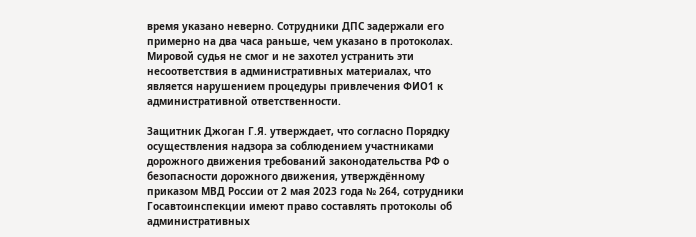время указано неверно. Сотрудники ДПС задержали его примерно на два часа раньше, чем указано в протоколах. Мировой судья не смог и не захотел устранить эти несоответствия в административных материалах, что является нарушением процедуры привлечения ФИО1 к административной ответственности.

Защитник Джоган Г.Я. утверждает, что согласно Порядку осуществления надзора за соблюдением участниками дорожного движения требований законодательства РФ о безопасности дорожного движения, утверждённому приказом МВД России от 2 мая 2023 года № 264, сотрудники Госавтоинспекции имеют право составлять протоколы об административных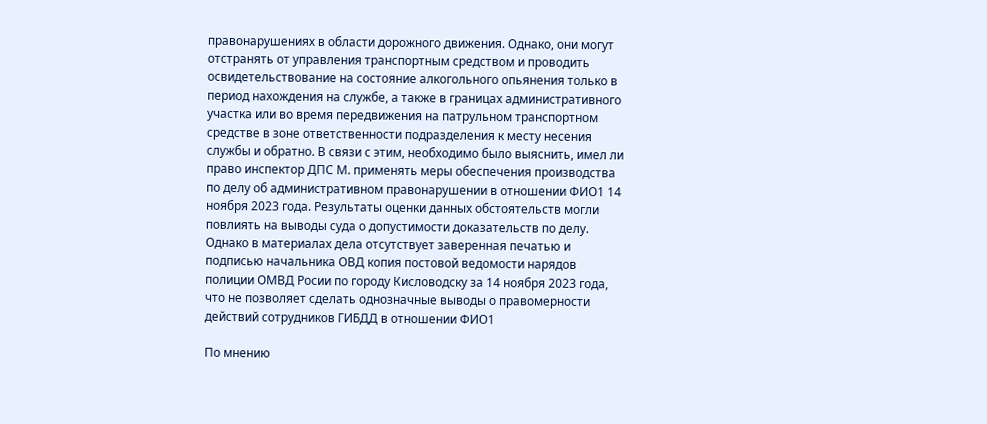правонарушениях в области дорожного движения. Однако, они могут отстранять от управления транспортным средством и проводить освидетельствование на состояние алкогольного опьянения только в период нахождения на службе, а также в границах административного участка или во время передвижения на патрульном транспортном средстве в зоне ответственности подразделения к месту несения службы и обратно. В связи с этим, необходимо было выяснить, имел ли право инспектор ДПС М. применять меры обеспечения производства по делу об административном правонарушении в отношении ФИО1 14 ноября 2023 года. Результаты оценки данных обстоятельств могли повлиять на выводы суда о допустимости доказательств по делу. Однако в материалах дела отсутствует заверенная печатью и подписью начальника ОВД копия постовой ведомости нарядов полиции ОМВД Росии по городу Кисловодску за 14 ноября 2023 года, что не позволяет сделать однозначные выводы о правомерности действий сотрудников ГИБДД в отношении ФИО1

По мнению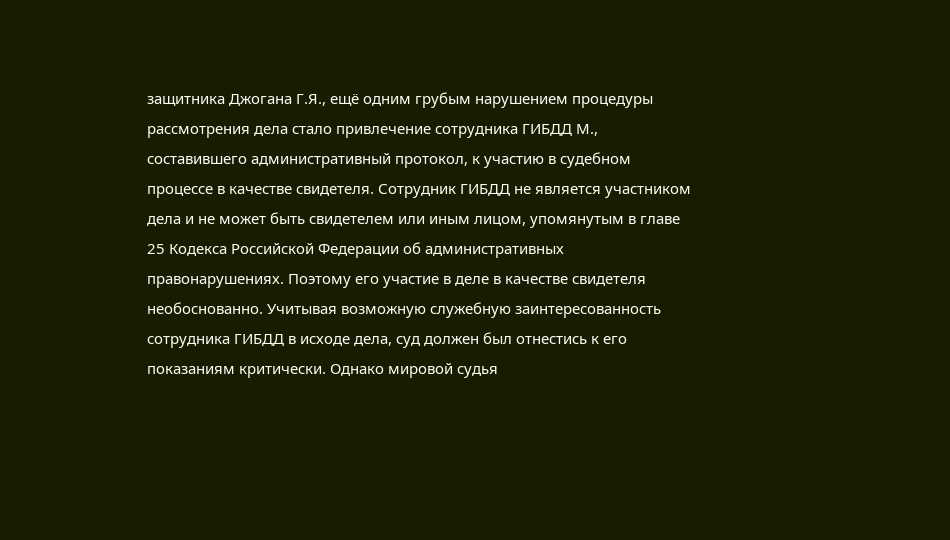защитника Джогана Г.Я., ещё одним грубым нарушением процедуры рассмотрения дела стало привлечение сотрудника ГИБДД М., составившего административный протокол, к участию в судебном процессе в качестве свидетеля. Сотрудник ГИБДД не является участником дела и не может быть свидетелем или иным лицом, упомянутым в главе 25 Кодекса Российской Федерации об административных правонарушениях. Поэтому его участие в деле в качестве свидетеля необоснованно. Учитывая возможную служебную заинтересованность сотрудника ГИБДД в исходе дела, суд должен был отнестись к его показаниям критически. Однако мировой судья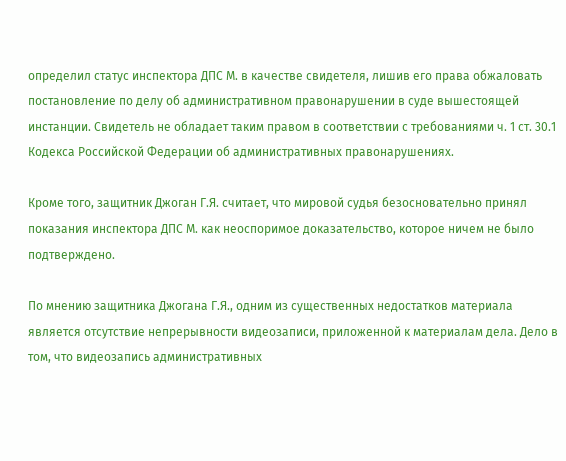определил статус инспектора ДПС М. в качестве свидетеля, лишив его права обжаловать постановление по делу об административном правонарушении в суде вышестоящей инстанции. Свидетель не обладает таким правом в соответствии с требованиями ч. 1 ст. 30.1 Кодекса Российской Федерации об административных правонарушениях.

Кроме того, защитник Джоган Г.Я. считает, что мировой судья безосновательно принял показания инспектора ДПС М. как неоспоримое доказательство, которое ничем не было подтверждено.

По мнению защитника Джогана Г.Я., одним из существенных недостатков материала является отсутствие непрерывности видеозаписи, приложенной к материалам дела. Дело в том, что видеозапись административных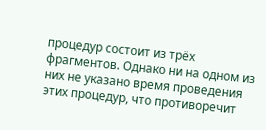процедур состоит из трёх фрагментов. Однако ни на одном из них не указано время проведения этих процедур, что противоречит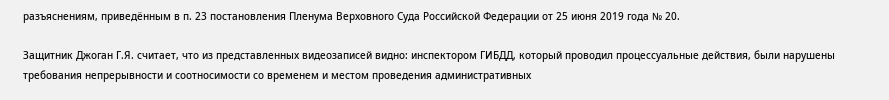разъяснениям, приведённым в п. 23 постановления Пленума Верховного Суда Российской Федерации от 25 июня 2019 года № 20.

Защитник Джоган Г.Я. считает, что из представленных видеозаписей видно: инспектором ГИБДД, который проводил процессуальные действия, были нарушены требования непрерывности и соотносимости со временем и местом проведения административных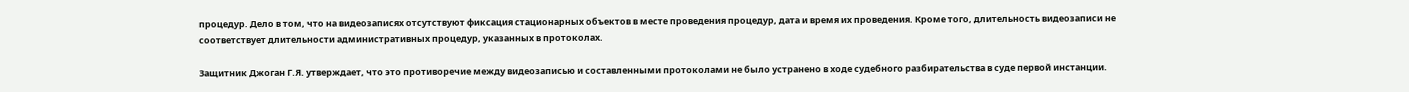процедур. Дело в том, что на видеозаписях отсутствуют фиксация стационарных объектов в месте проведения процедур, дата и время их проведения. Кроме того, длительность видеозаписи не соответствует длительности административных процедур, указанных в протоколах.

Защитник Джоган Г.Я. утверждает, что это противоречие между видеозаписью и составленными протоколами не было устранено в ходе судебного разбирательства в суде первой инстанции.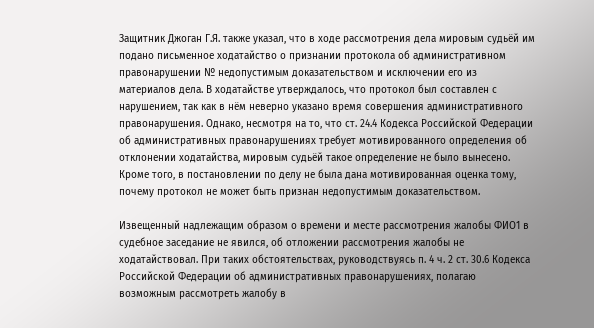Защитник Джоган Г.Я. также указал, что в ходе рассмотрения дела мировым судьёй им подано письменное ходатайство о признании протокола об административном правонарушении № недопустимым доказательством и исключении его из материалов дела. В ходатайстве утверждалось, что протокол был составлен с нарушением, так как в нём неверно указано время совершения административного правонарушения. Однако, несмотря на то, что ст. 24.4 Кодекса Российской Федерации об административных правонарушениях требует мотивированного определения об отклонении ходатайства, мировым судьёй такое определение не было вынесено. Кроме того, в постановлении по делу не была дана мотивированная оценка тому, почему протокол не может быть признан недопустимым доказательством.

Извещенный надлежащим образом о времени и месте рассмотрения жалобы ФИО1 в судебное заседание не явился, об отложении рассмотрения жалобы не ходатайствовал. При таких обстоятельствах, руководствуясь п. 4 ч. 2 ст. 30.6 Кодекса Российской Федерации об административных правонарушениях, полагаю возможным рассмотреть жалобу в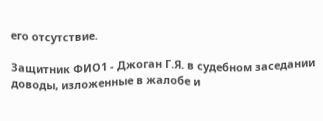его отсутствие.

Защитник ФИО1 - Джоган Г.Я. в судебном заседании доводы, изложенные в жалобе и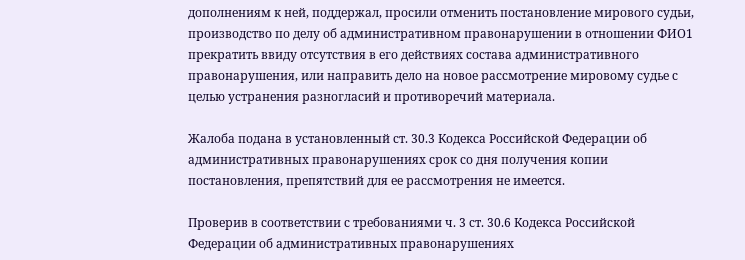дополнениям к ней, поддержал, просили отменить постановление мирового судьи, производство по делу об административном правонарушении в отношении ФИО1 прекратить ввиду отсутствия в его действиях состава административного правонарушения, или направить дело на новое рассмотрение мировому судье с целью устранения разногласий и противоречий материала.

Жалоба подана в установленный ст. 30.3 Кодекса Российской Федерации об административных правонарушениях срок со дня получения копии постановления, препятствий для ее рассмотрения не имеется.

Проверив в соответствии с требованиями ч. 3 ст. 30.6 Кодекса Российской Федерации об административных правонарушениях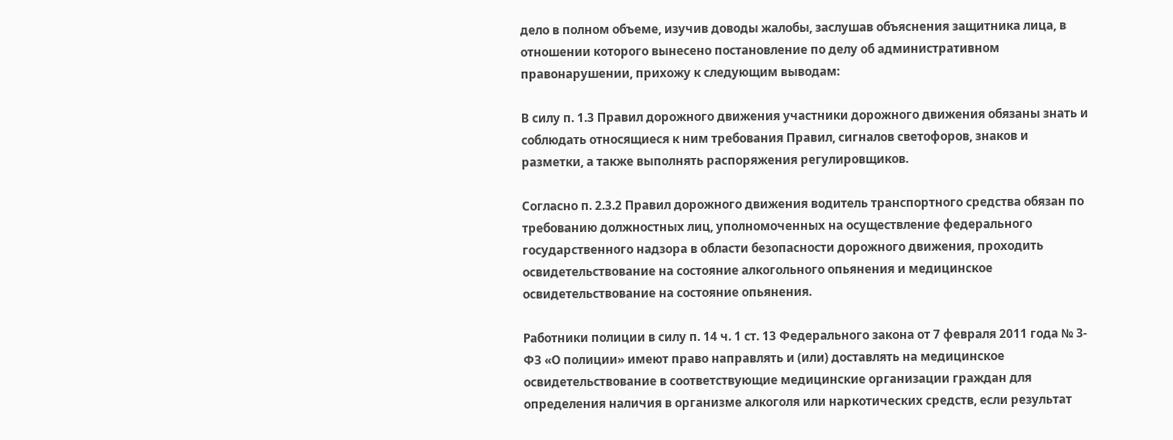дело в полном объеме, изучив доводы жалобы, заслушав объяснения защитника лица, в отношении которого вынесено постановление по делу об административном правонарушении, прихожу к следующим выводам:

В силу п. 1.3 Правил дорожного движения участники дорожного движения обязаны знать и соблюдать относящиеся к ним требования Правил, сигналов светофоров, знаков и разметки, а также выполнять распоряжения регулировщиков.

Согласно п. 2.3.2 Правил дорожного движения водитель транспортного средства обязан по требованию должностных лиц, уполномоченных на осуществление федерального государственного надзора в области безопасности дорожного движения, проходить освидетельствование на состояние алкогольного опьянения и медицинское освидетельствование на состояние опьянения.

Работники полиции в силу п. 14 ч. 1 ст. 13 Федерального закона от 7 февраля 2011 года № 3-ФЗ «О полиции» имеют право направлять и (или) доставлять на медицинское освидетельствование в соответствующие медицинские организации граждан для определения наличия в организме алкоголя или наркотических средств, если результат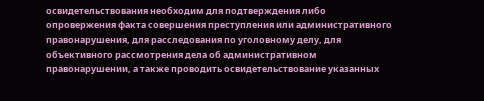освидетельствования необходим для подтверждения либо опровержения факта совершения преступления или административного правонарушения, для расследования по уголовному делу, для объективного рассмотрения дела об административном правонарушении, а также проводить освидетельствование указанных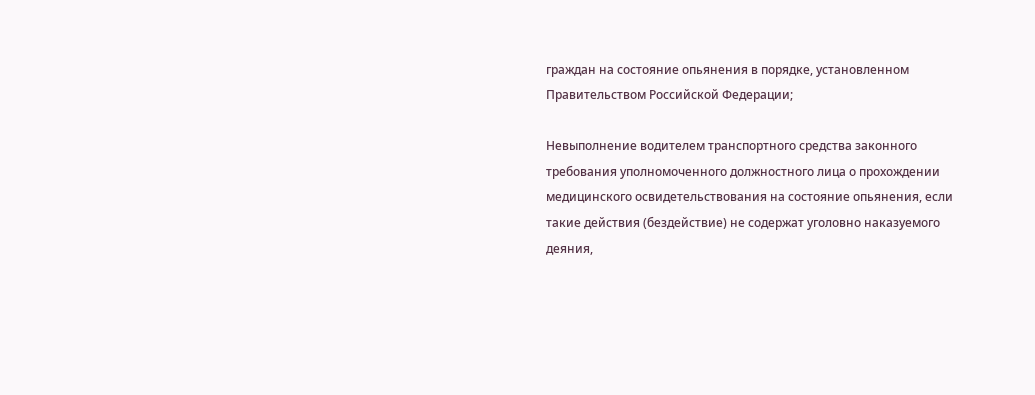граждан на состояние опьянения в порядке, установленном Правительством Российской Федерации;

Невыполнение водителем транспортного средства законного требования уполномоченного должностного лица о прохождении медицинского освидетельствования на состояние опьянения, если такие действия (бездействие) не содержат уголовно наказуемого деяния,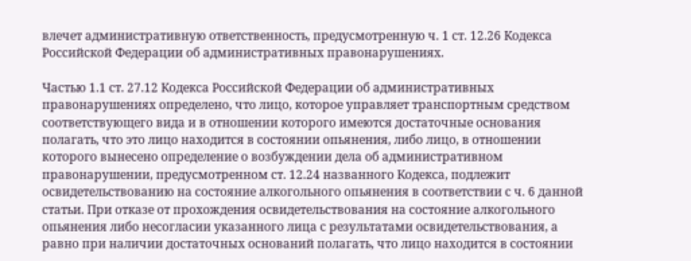влечет административную ответственность, предусмотренную ч. 1 ст. 12.26 Кодекса Российской Федерации об административных правонарушениях.

Частью 1.1 ст. 27.12 Кодекса Российской Федерации об административных правонарушениях определено, что лицо, которое управляет транспортным средством соответствующего вида и в отношении которого имеются достаточные основания полагать, что это лицо находится в состоянии опьянения, либо лицо, в отношении которого вынесено определение о возбуждении дела об административном правонарушении, предусмотренном ст. 12.24 названного Кодекса, подлежит освидетельствованию на состояние алкогольного опьянения в соответствии с ч. 6 данной статьи. При отказе от прохождения освидетельствования на состояние алкогольного опьянения либо несогласии указанного лица с результатами освидетельствования, а равно при наличии достаточных оснований полагать, что лицо находится в состоянии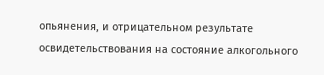опьянения, и отрицательном результате освидетельствования на состояние алкогольного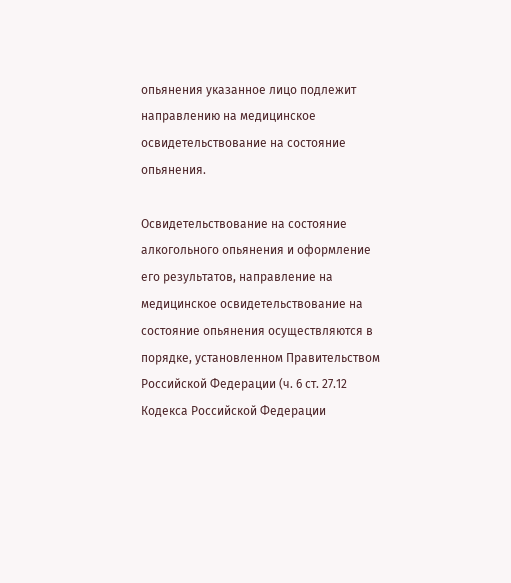опьянения указанное лицо подлежит направлению на медицинское освидетельствование на состояние опьянения.

Освидетельствование на состояние алкогольного опьянения и оформление его результатов, направление на медицинское освидетельствование на состояние опьянения осуществляются в порядке, установленном Правительством Российской Федерации (ч. 6 ст. 27.12 Кодекса Российской Федерации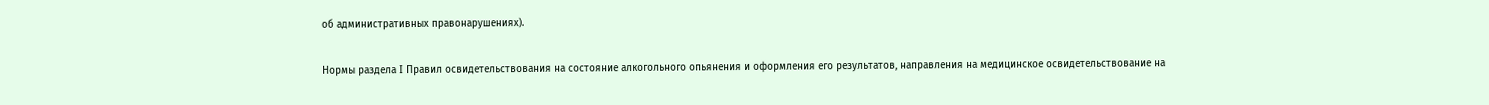об административных правонарушениях).

Нормы раздела I Правил освидетельствования на состояние алкогольного опьянения и оформления его результатов, направления на медицинское освидетельствование на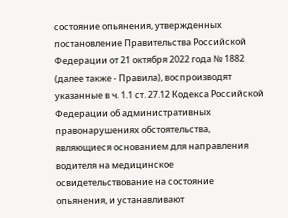состояние опьянения, утвержденных постановление Правительства Российской Федерации от 21 октября 2022 года № 1882 (далее также - Правила), воспроизводят указанные в ч. 1.1 ст. 27.12 Кодекса Российской Федерации об административных правонарушениях обстоятельства, являющиеся основанием для направления водителя на медицинское освидетельствование на состояние опьянения, и устанавливают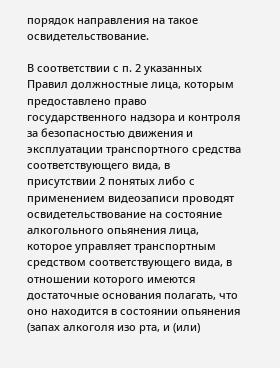порядок направления на такое освидетельствование.

В соответствии с п. 2 указанных Правил должностные лица, которым предоставлено право государственного надзора и контроля за безопасностью движения и эксплуатации транспортного средства соответствующего вида, в присутствии 2 понятых либо с применением видеозаписи проводят освидетельствование на состояние алкогольного опьянения лица, которое управляет транспортным средством соответствующего вида, в отношении которого имеются достаточные основания полагать, что оно находится в состоянии опьянения (запах алкоголя изо рта, и (или)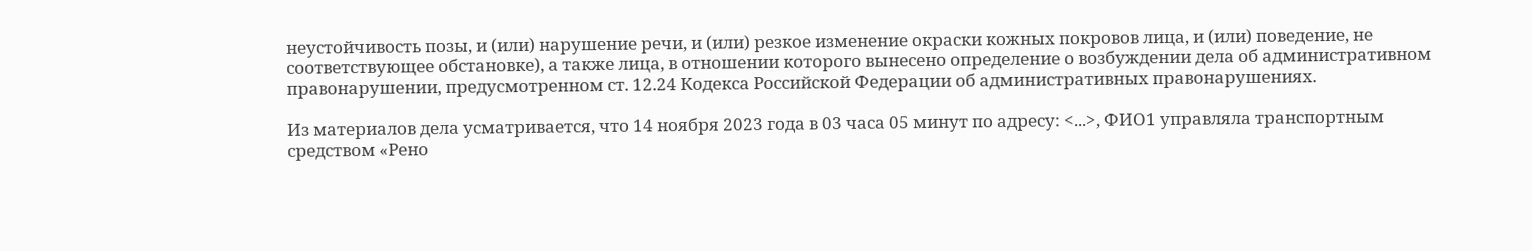неустойчивость позы, и (или) нарушение речи, и (или) резкое изменение окраски кожных покровов лица, и (или) поведение, не соответствующее обстановке), а также лица, в отношении которого вынесено определение о возбуждении дела об административном правонарушении, предусмотренном ст. 12.24 Кодекса Российской Федерации об административных правонарушениях.

Из материалов дела усматривается, что 14 ноября 2023 года в 03 часа 05 минут по адресу: <...>, ФИО1 управляла транспортным средством «Рено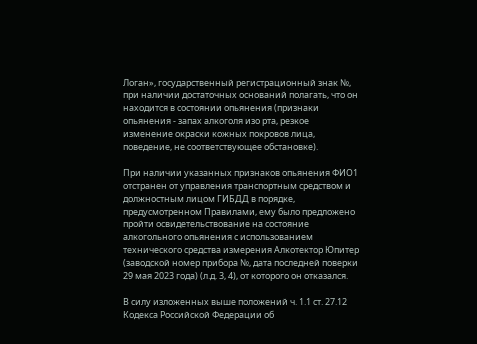Логан», государственный регистрационный знак №, при наличии достаточных оснований полагать, что он находится в состоянии опьянения (признаки опьянения - запах алкоголя изо рта, резкое изменение окраски кожных покровов лица, поведение, не соответствующее обстановке).

При наличии указанных признаков опьянения ФИО1 отстранен от управления транспортным средством и должностным лицом ГИБДД в порядке, предусмотренном Правилами, ему было предложено пройти освидетельствование на состояние алкогольного опьянения с использованием технического средства измерения Алкотектор Юпитер (заводской номер прибора №, дата последней поверки 29 мая 2023 года) (л.д. 3, 4), от которого он отказался.

В силу изложенных выше положений ч. 1.1 ст. 27.12 Кодекса Российской Федерации об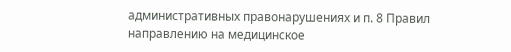административных правонарушениях и п. 8 Правил направлению на медицинское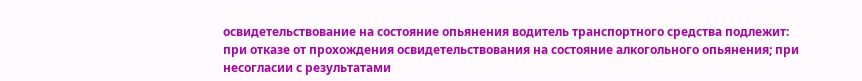освидетельствование на состояние опьянения водитель транспортного средства подлежит: при отказе от прохождения освидетельствования на состояние алкогольного опьянения; при несогласии с результатами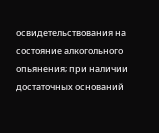освидетельствования на состояние алкогольного опьянения; при наличии достаточных оснований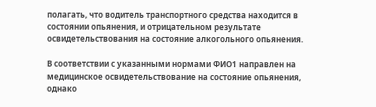полагать, что водитель транспортного средства находится в состоянии опьянения, и отрицательном результате освидетельствования на состояние алкогольного опьянения.

В соответствии с указанными нормами ФИО1 направлен на медицинское освидетельствование на состояние опьянения, однако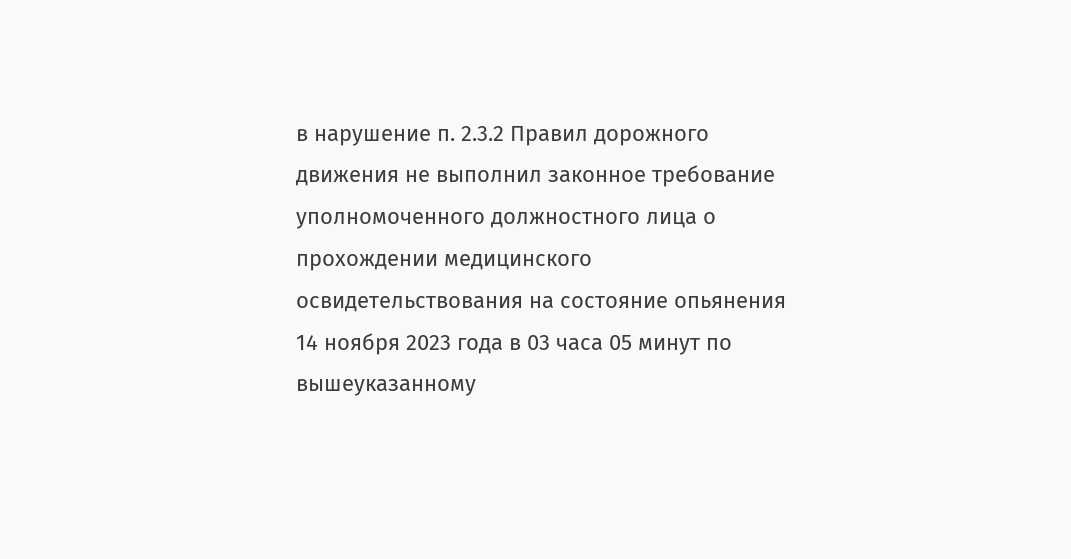в нарушение п. 2.3.2 Правил дорожного движения не выполнил законное требование уполномоченного должностного лица о прохождении медицинского освидетельствования на состояние опьянения 14 ноября 2023 года в 03 часа 05 минут по вышеуказанному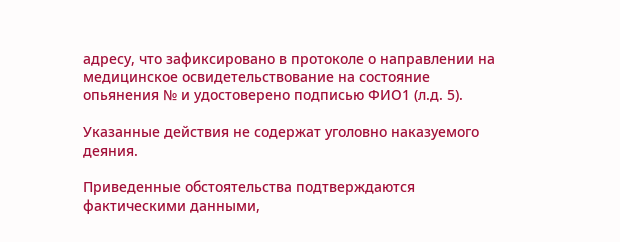адресу, что зафиксировано в протоколе о направлении на медицинское освидетельствование на состояние опьянения № и удостоверено подписью ФИО1 (л.д. 5).

Указанные действия не содержат уголовно наказуемого деяния.

Приведенные обстоятельства подтверждаются фактическими данными,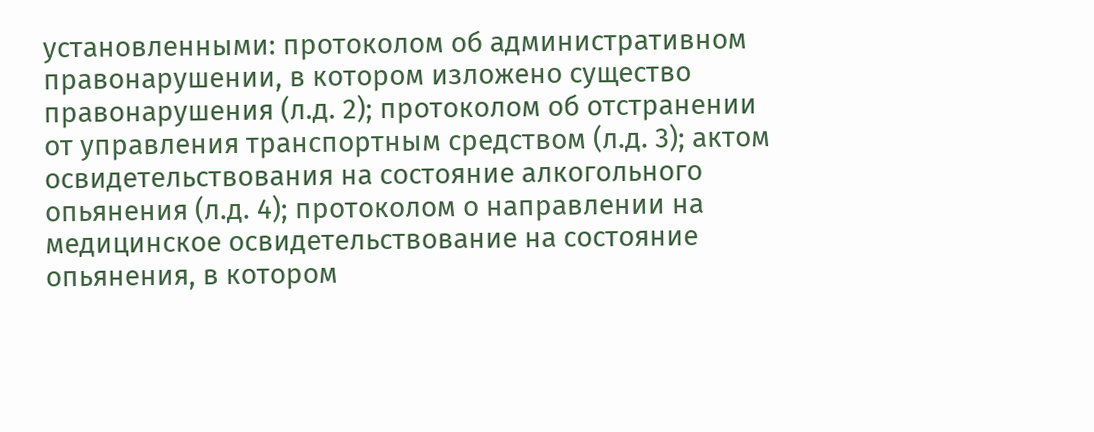установленными: протоколом об административном правонарушении, в котором изложено существо правонарушения (л.д. 2); протоколом об отстранении от управления транспортным средством (л.д. 3); актом освидетельствования на состояние алкогольного опьянения (л.д. 4); протоколом о направлении на медицинское освидетельствование на состояние опьянения, в котором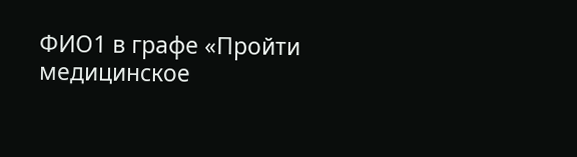ФИО1 в графе «Пройти медицинское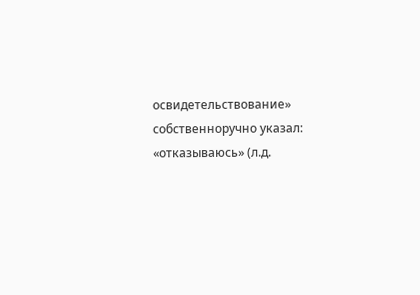освидетельствование» собственноручно указал: «отказываюсь» (л.д.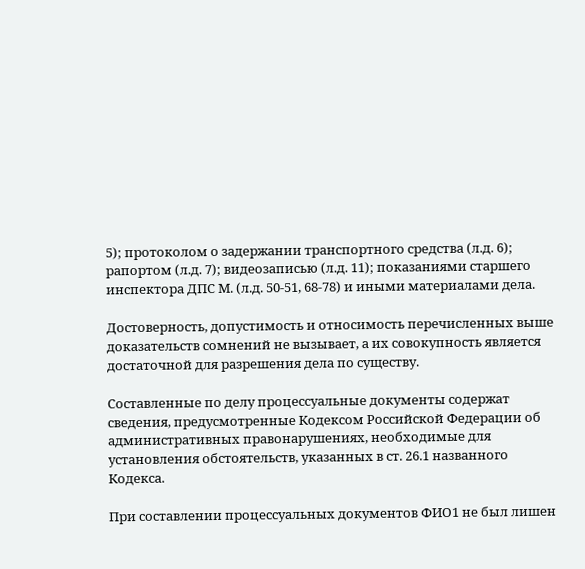5); протоколом о задержании транспортного средства (л.д. 6); рапортом (л.д. 7); видеозаписью (л.д. 11); показаниями старшего инспектора ДПС М. (л.д. 50-51, 68-78) и иными материалами дела.

Достоверность, допустимость и относимость перечисленных выше доказательств сомнений не вызывает, а их совокупность является достаточной для разрешения дела по существу.

Составленные по делу процессуальные документы содержат сведения, предусмотренные Кодексом Российской Федерации об административных правонарушениях, необходимые для установления обстоятельств, указанных в ст. 26.1 названного Кодекса.

При составлении процессуальных документов ФИО1 не был лишен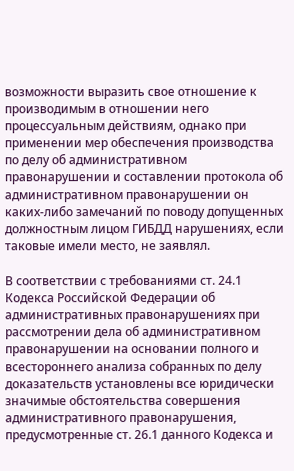возможности выразить свое отношение к производимым в отношении него процессуальным действиям, однако при применении мер обеспечения производства по делу об административном правонарушении и составлении протокола об административном правонарушении он каких-либо замечаний по поводу допущенных должностным лицом ГИБДД нарушениях, если таковые имели место, не заявлял.

В соответствии с требованиями ст. 24.1 Кодекса Российской Федерации об административных правонарушениях при рассмотрении дела об административном правонарушении на основании полного и всестороннего анализа собранных по делу доказательств установлены все юридически значимые обстоятельства совершения административного правонарушения, предусмотренные ст. 26.1 данного Кодекса и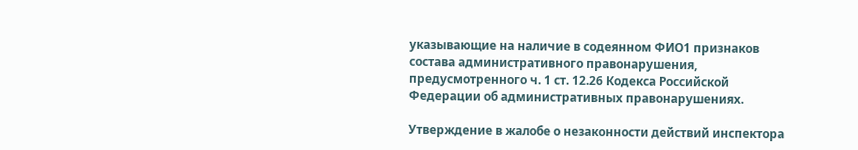указывающие на наличие в содеянном ФИО1 признаков состава административного правонарушения, предусмотренного ч. 1 ст. 12.26 Кодекса Российской Федерации об административных правонарушениях.

Утверждение в жалобе о незаконности действий инспектора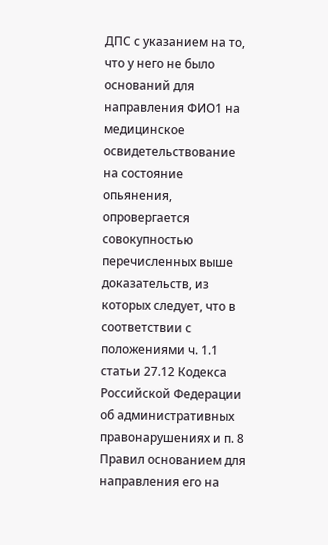ДПС с указанием на то, что у него не было оснований для направления ФИО1 на медицинское освидетельствование на состояние опьянения, опровергается совокупностью перечисленных выше доказательств, из которых следует, что в соответствии с положениями ч. 1.1 статьи 27.12 Кодекса Российской Федерации об административных правонарушениях и п. 8 Правил основанием для направления его на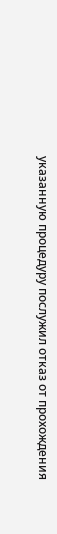указанную процедуру послужил отказ от прохождения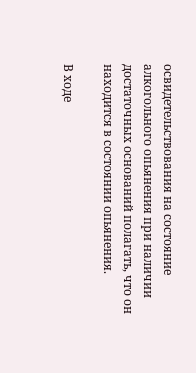освидетельствования на состояние алкогольного опьянения при наличии достаточных оснований полагать, что он находится в состоянии опьянения.

В ходе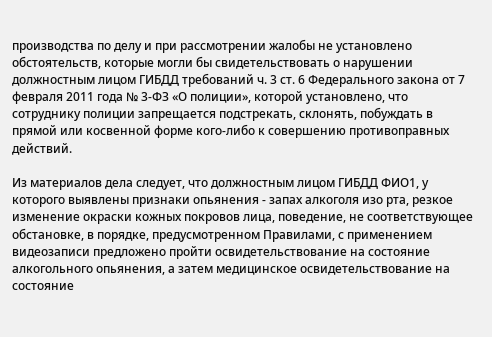производства по делу и при рассмотрении жалобы не установлено обстоятельств, которые могли бы свидетельствовать о нарушении должностным лицом ГИБДД требований ч. 3 ст. 6 Федерального закона от 7 февраля 2011 года № 3-ФЗ «О полиции», которой установлено, что сотруднику полиции запрещается подстрекать, склонять, побуждать в прямой или косвенной форме кого-либо к совершению противоправных действий.

Из материалов дела следует, что должностным лицом ГИБДД ФИО1, у которого выявлены признаки опьянения - запах алкоголя изо рта, резкое изменение окраски кожных покровов лица, поведение, не соответствующее обстановке, в порядке, предусмотренном Правилами, с применением видеозаписи предложено пройти освидетельствование на состояние алкогольного опьянения, а затем медицинское освидетельствование на состояние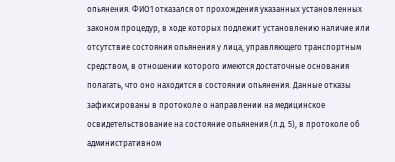опьянения. ФИО1 отказался от прохождения указанных установленных законом процедур, в ходе которых подлежит установлению наличие или отсутствие состояния опьянения у лица, управляющего транспортным средством, в отношении которого имеются достаточные основания полагать, что оно находится в состоянии опьянения. Данные отказы зафиксированы в протоколе о направлении на медицинское освидетельствование на состояние опьянения (л.д. 5), в протоколе об административном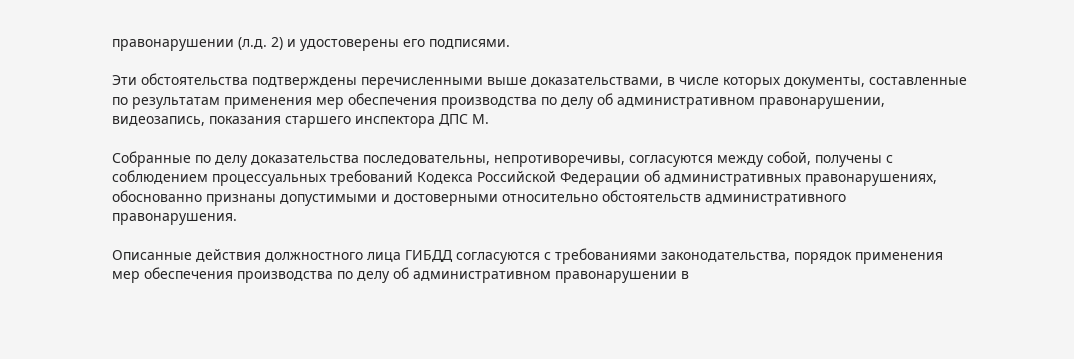правонарушении (л.д. 2) и удостоверены его подписями.

Эти обстоятельства подтверждены перечисленными выше доказательствами, в числе которых документы, составленные по результатам применения мер обеспечения производства по делу об административном правонарушении, видеозапись, показания старшего инспектора ДПС М.

Собранные по делу доказательства последовательны, непротиворечивы, согласуются между собой, получены с соблюдением процессуальных требований Кодекса Российской Федерации об административных правонарушениях, обоснованно признаны допустимыми и достоверными относительно обстоятельств административного правонарушения.

Описанные действия должностного лица ГИБДД согласуются с требованиями законодательства, порядок применения мер обеспечения производства по делу об административном правонарушении в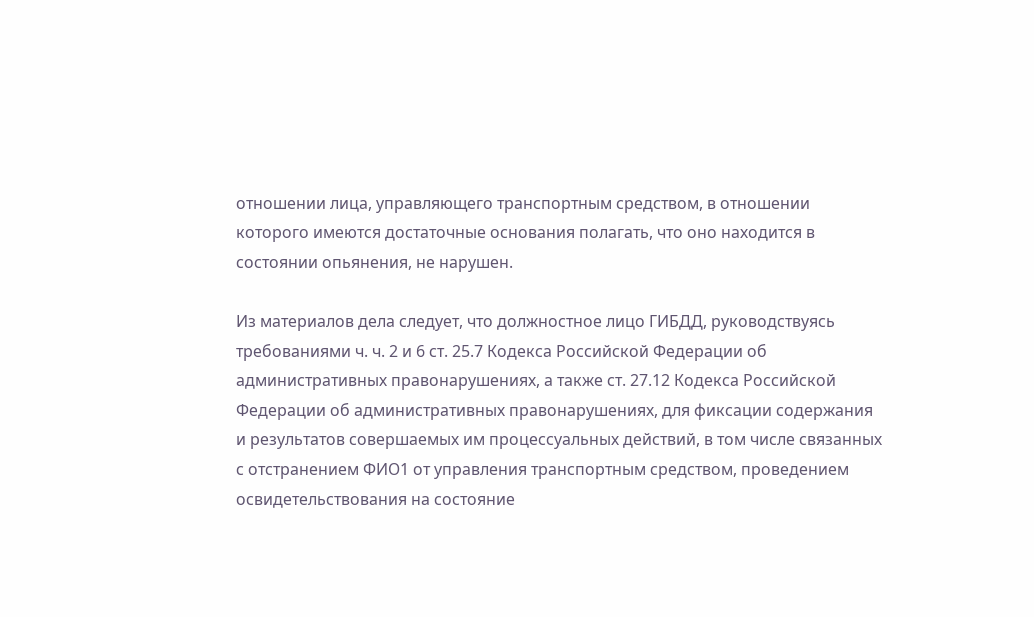отношении лица, управляющего транспортным средством, в отношении которого имеются достаточные основания полагать, что оно находится в состоянии опьянения, не нарушен.

Из материалов дела следует, что должностное лицо ГИБДД, руководствуясь требованиями ч. ч. 2 и 6 ст. 25.7 Кодекса Российской Федерации об административных правонарушениях, а также ст. 27.12 Кодекса Российской Федерации об административных правонарушениях, для фиксации содержания и результатов совершаемых им процессуальных действий, в том числе связанных с отстранением ФИО1 от управления транспортным средством, проведением освидетельствования на состояние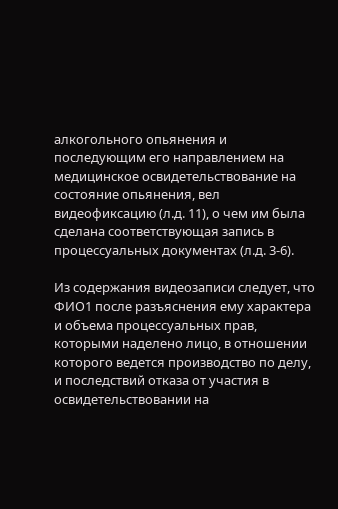алкогольного опьянения и последующим его направлением на медицинское освидетельствование на состояние опьянения, вел видеофиксацию (л.д. 11), о чем им была сделана соответствующая запись в процессуальных документах (л.д. 3-6).

Из содержания видеозаписи следует, что ФИО1 после разъяснения ему характера и объема процессуальных прав, которыми наделено лицо, в отношении которого ведется производство по делу, и последствий отказа от участия в освидетельствовании на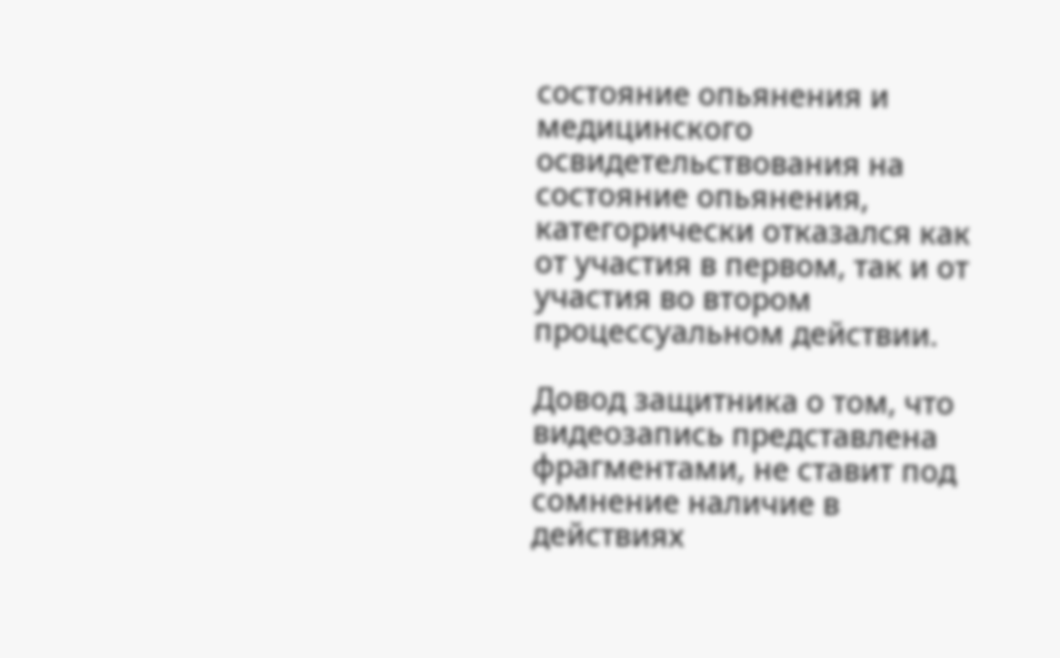состояние опьянения и медицинского освидетельствования на состояние опьянения, категорически отказался как от участия в первом, так и от участия во втором процессуальном действии.

Довод защитника о том, что видеозапись представлена фрагментами, не ставит под сомнение наличие в действиях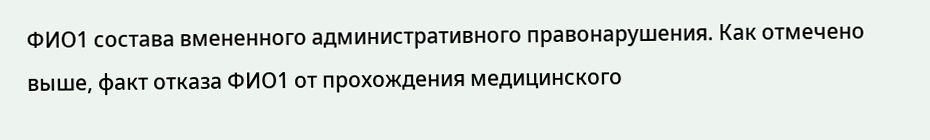ФИО1 состава вмененного административного правонарушения. Как отмечено выше, факт отказа ФИО1 от прохождения медицинского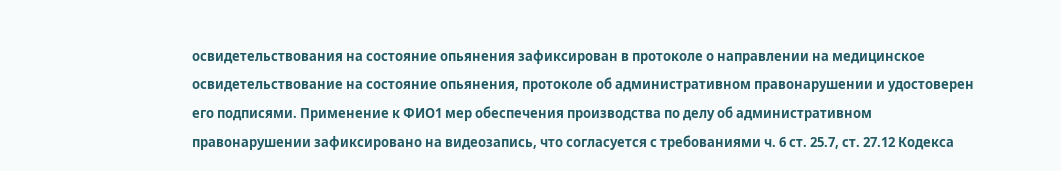освидетельствования на состояние опьянения зафиксирован в протоколе о направлении на медицинское освидетельствование на состояние опьянения, протоколе об административном правонарушении и удостоверен его подписями. Применение к ФИО1 мер обеспечения производства по делу об административном правонарушении зафиксировано на видеозапись, что согласуется с требованиями ч. 6 ст. 25.7, ст. 27.12 Кодекса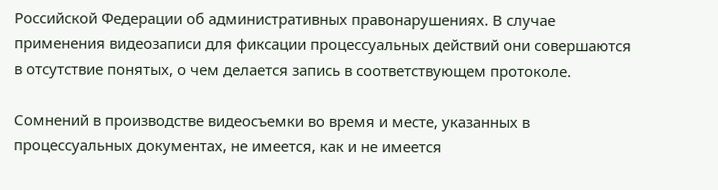Российской Федерации об административных правонарушениях. В случае применения видеозаписи для фиксации процессуальных действий они совершаются в отсутствие понятых, о чем делается запись в соответствующем протоколе.

Сомнений в производстве видеосъемки во время и месте, указанных в процессуальных документах, не имеется, как и не имеется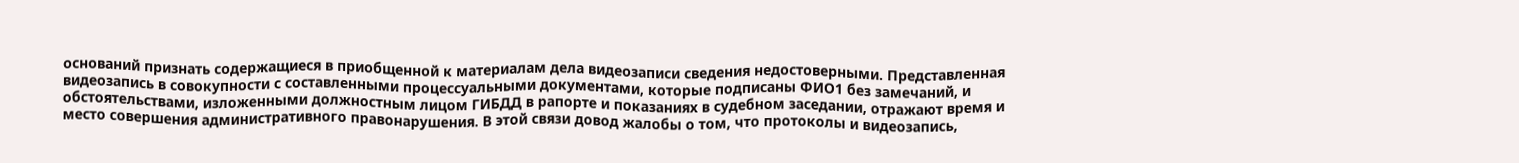оснований признать содержащиеся в приобщенной к материалам дела видеозаписи сведения недостоверными. Представленная видеозапись в совокупности с составленными процессуальными документами, которые подписаны ФИО1 без замечаний, и обстоятельствами, изложенными должностным лицом ГИБДД в рапорте и показаниях в судебном заседании, отражают время и место совершения административного правонарушения. В этой связи довод жалобы о том, что протоколы и видеозапись,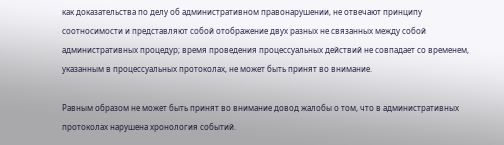как доказательства по делу об административном правонарушении, не отвечают принципу соотносимости и представляют собой отображение двух разных не связанных между собой административных процедур; время проведения процессуальных действий не совпадает со временем, указанным в процессуальных протоколах, не может быть принят во внимание.

Равным образом не может быть принят во внимание довод жалобы о том, что в административных протоколах нарушена хронология событий.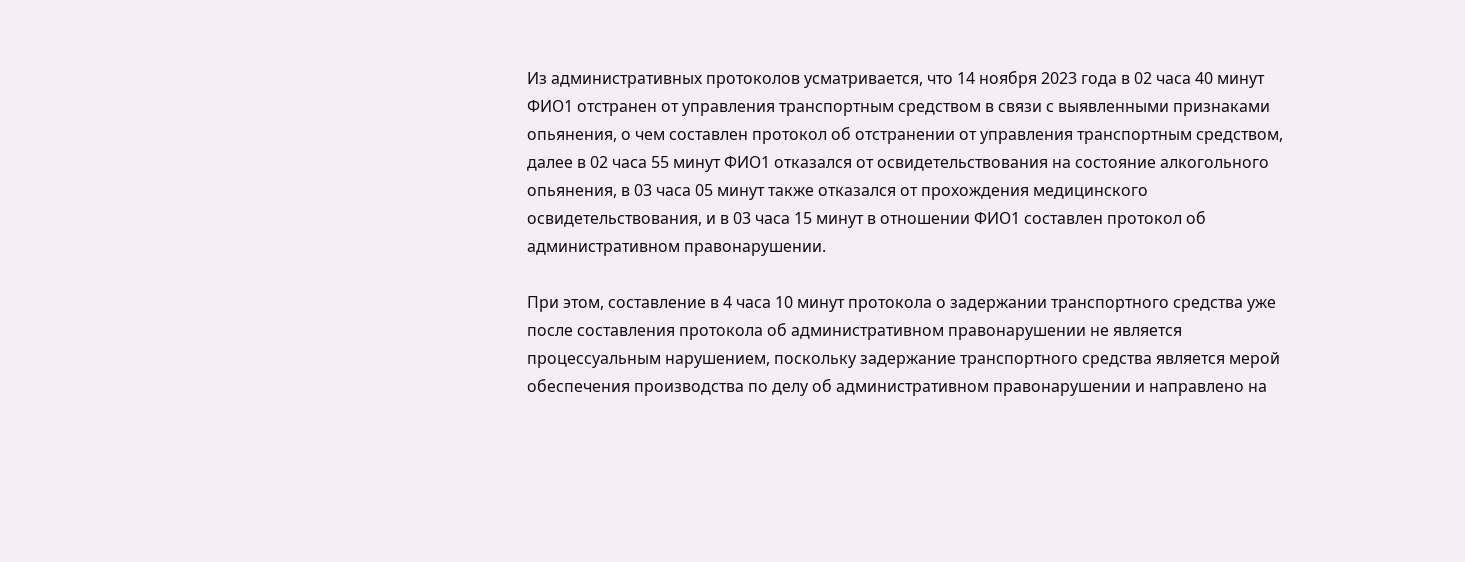Из административных протоколов усматривается, что 14 ноября 2023 года в 02 часа 40 минут ФИО1 отстранен от управления транспортным средством в связи с выявленными признаками опьянения, о чем составлен протокол об отстранении от управления транспортным средством, далее в 02 часа 55 минут ФИО1 отказался от освидетельствования на состояние алкогольного опьянения, в 03 часа 05 минут также отказался от прохождения медицинского освидетельствования, и в 03 часа 15 минут в отношении ФИО1 составлен протокол об административном правонарушении.

При этом, составление в 4 часа 10 минут протокола о задержании транспортного средства уже после составления протокола об административном правонарушении не является процессуальным нарушением, поскольку задержание транспортного средства является мерой обеспечения производства по делу об административном правонарушении и направлено на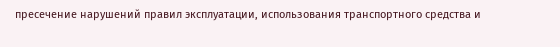пресечение нарушений правил эксплуатации, использования транспортного средства и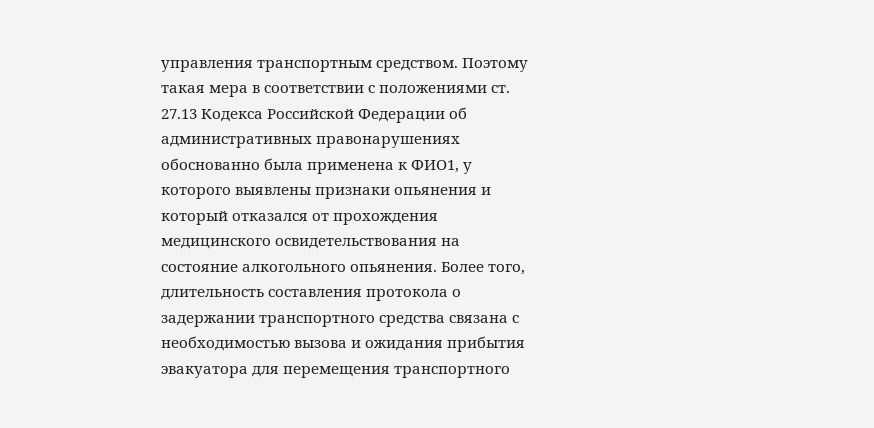управления транспортным средством. Поэтому такая мера в соответствии с положениями ст. 27.13 Кодекса Российской Федерации об административных правонарушениях обоснованно была применена к ФИО1, у которого выявлены признаки опьянения и который отказался от прохождения медицинского освидетельствования на состояние алкогольного опьянения. Более того, длительность составления протокола о задержании транспортного средства связана с необходимостью вызова и ожидания прибытия эвакуатора для перемещения транспортного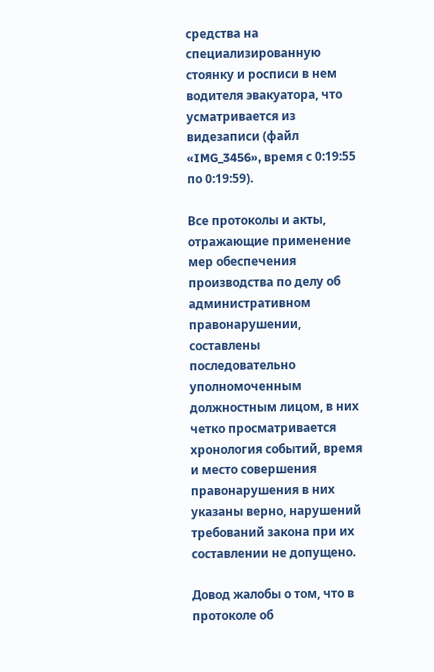средства на специализированную стоянку и росписи в нем водителя эвакуатора, что усматривается из видезаписи (файл «IMG_3456», время с 0:19:55 по 0:19:59).

Все протоколы и акты, отражающие применение мер обеспечения производства по делу об административном правонарушении, составлены последовательно уполномоченным должностным лицом, в них четко просматривается хронология событий, время и место совершения правонарушения в них указаны верно, нарушений требований закона при их составлении не допущено.

Довод жалобы о том, что в протоколе об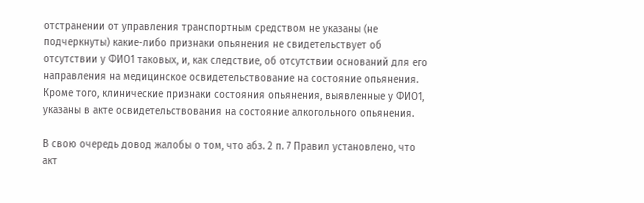отстранении от управления транспортным средством не указаны (не подчеркнуты) какие-либо признаки опьянения не свидетельствует об отсутствии у ФИО1 таковых, и, как следствие, об отсутствии оснований для его направления на медицинское освидетельствование на состояние опьянения. Кроме того, клинические признаки состояния опьянения, выявленные у ФИО1, указаны в акте освидетельствования на состояние алкогольного опьянения.

В свою очередь довод жалобы о том, что абз. 2 п. 7 Правил установлено, что акт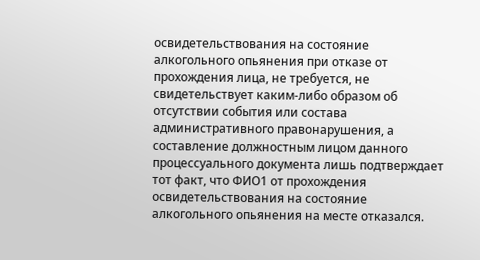освидетельствования на состояние алкогольного опьянения при отказе от прохождения лица, не требуется, не свидетельствует каким-либо образом об отсутствии события или состава административного правонарушения, а составление должностным лицом данного процессуального документа лишь подтверждает тот факт, что ФИО1 от прохождения освидетельствования на состояние алкогольного опьянения на месте отказался.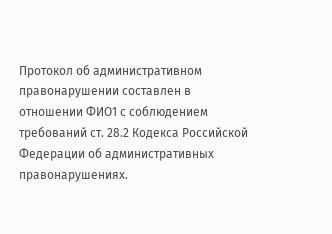Протокол об административном правонарушении составлен в отношении ФИО1 с соблюдением требований ст. 28.2 Кодекса Российской Федерации об административных правонарушениях.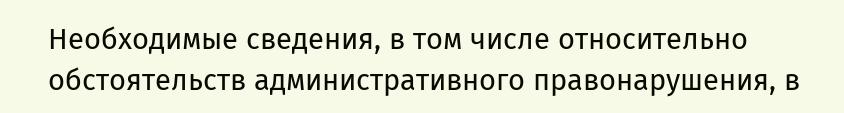Необходимые сведения, в том числе относительно обстоятельств административного правонарушения, в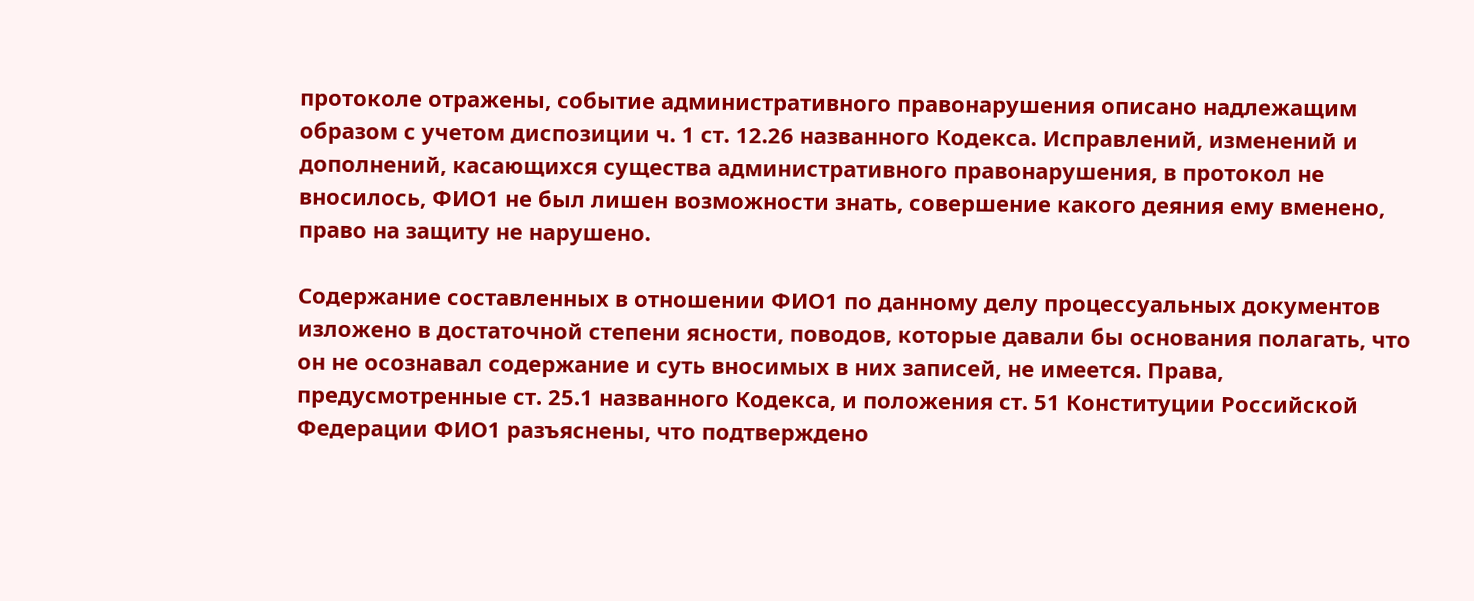протоколе отражены, событие административного правонарушения описано надлежащим образом с учетом диспозиции ч. 1 ст. 12.26 названного Кодекса. Исправлений, изменений и дополнений, касающихся существа административного правонарушения, в протокол не вносилось, ФИО1 не был лишен возможности знать, совершение какого деяния ему вменено, право на защиту не нарушено.

Содержание составленных в отношении ФИО1 по данному делу процессуальных документов изложено в достаточной степени ясности, поводов, которые давали бы основания полагать, что он не осознавал содержание и суть вносимых в них записей, не имеется. Права, предусмотренные ст. 25.1 названного Кодекса, и положения ст. 51 Конституции Российской Федерации ФИО1 разъяснены, что подтверждено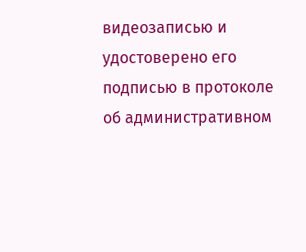видеозаписью и удостоверено его подписью в протоколе об административном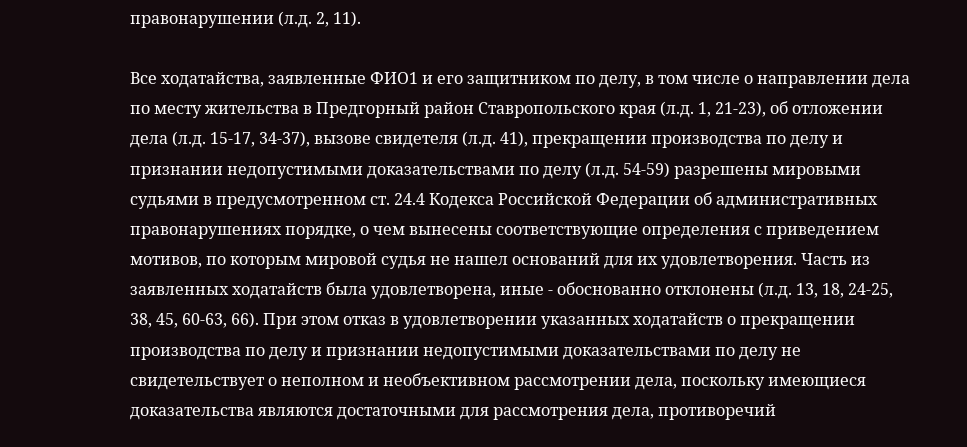правонарушении (л.д. 2, 11).

Все ходатайства, заявленные ФИО1 и его защитником по делу, в том числе о направлении дела по месту жительства в Предгорный район Ставропольского края (л.д. 1, 21-23), об отложении дела (л.д. 15-17, 34-37), вызове свидетеля (л.д. 41), прекращении производства по делу и признании недопустимыми доказательствами по делу (л.д. 54-59) разрешены мировыми судьями в предусмотренном ст. 24.4 Кодекса Российской Федерации об административных правонарушениях порядке, о чем вынесены соответствующие определения с приведением мотивов, по которым мировой судья не нашел оснований для их удовлетворения. Часть из заявленных ходатайств была удовлетворена, иные - обоснованно отклонены (л.д. 13, 18, 24-25, 38, 45, 60-63, 66). При этом отказ в удовлетворении указанных ходатайств о прекращении производства по делу и признании недопустимыми доказательствами по делу не свидетельствует о неполном и необъективном рассмотрении дела, поскольку имеющиеся доказательства являются достаточными для рассмотрения дела, противоречий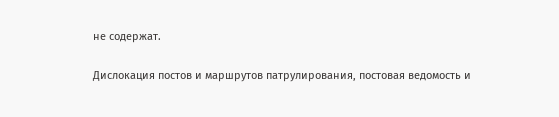не содержат.

Дислокация постов и маршрутов патрулирования, постовая ведомость и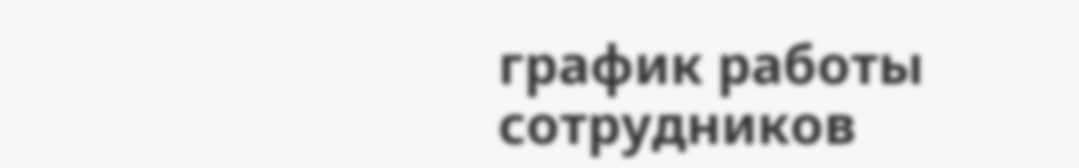график работы сотрудников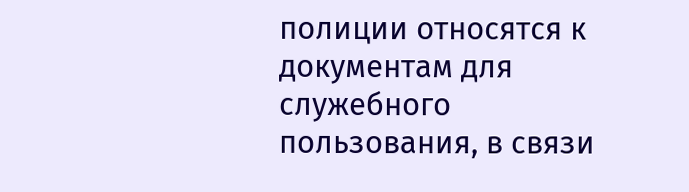полиции относятся к документам для служебного пользования, в связи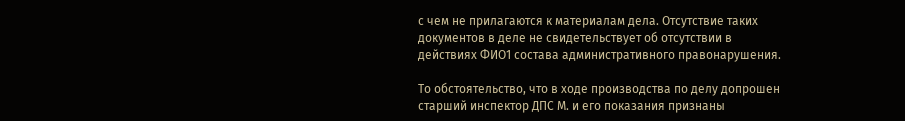с чем не прилагаются к материалам дела. Отсутствие таких документов в деле не свидетельствует об отсутствии в действиях ФИО1 состава административного правонарушения.

То обстоятельство, что в ходе производства по делу допрошен старший инспектор ДПС М. и его показания признаны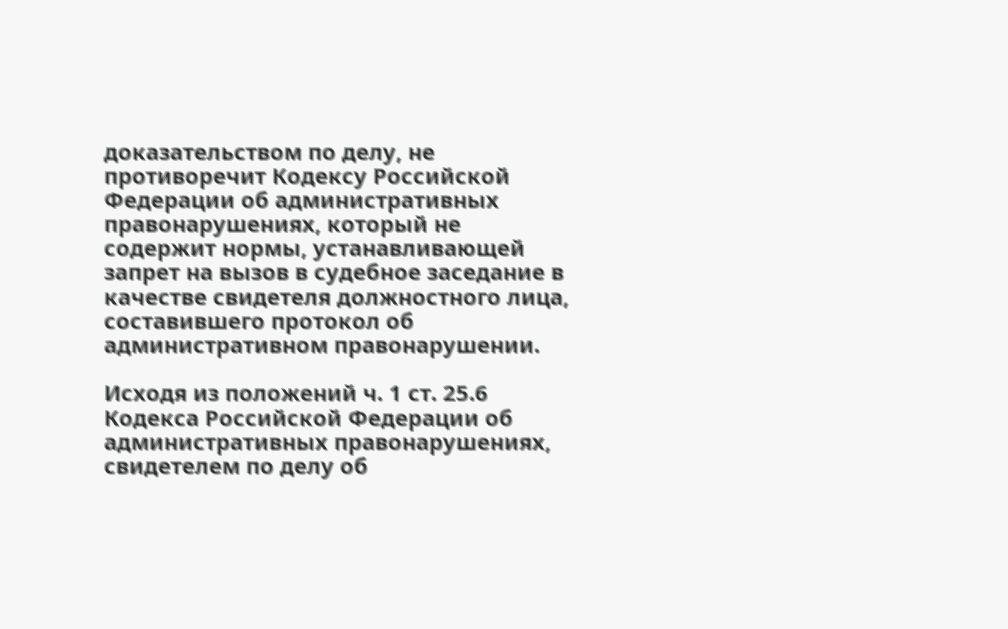доказательством по делу, не противоречит Кодексу Российской Федерации об административных правонарушениях, который не содержит нормы, устанавливающей запрет на вызов в судебное заседание в качестве свидетеля должностного лица, составившего протокол об административном правонарушении.

Исходя из положений ч. 1 ст. 25.6 Кодекса Российской Федерации об административных правонарушениях, свидетелем по делу об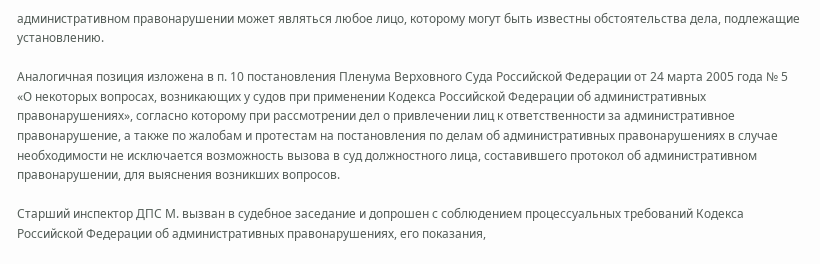административном правонарушении может являться любое лицо, которому могут быть известны обстоятельства дела, подлежащие установлению.

Аналогичная позиция изложена в п. 10 постановления Пленума Верховного Суда Российской Федерации от 24 марта 2005 года № 5 «О некоторых вопросах, возникающих у судов при применении Кодекса Российской Федерации об административных правонарушениях», согласно которому при рассмотрении дел о привлечении лиц к ответственности за административное правонарушение, а также по жалобам и протестам на постановления по делам об административных правонарушениях в случае необходимости не исключается возможность вызова в суд должностного лица, составившего протокол об административном правонарушении, для выяснения возникших вопросов.

Старший инспектор ДПС М. вызван в судебное заседание и допрошен с соблюдением процессуальных требований Кодекса Российской Федерации об административных правонарушениях, его показания,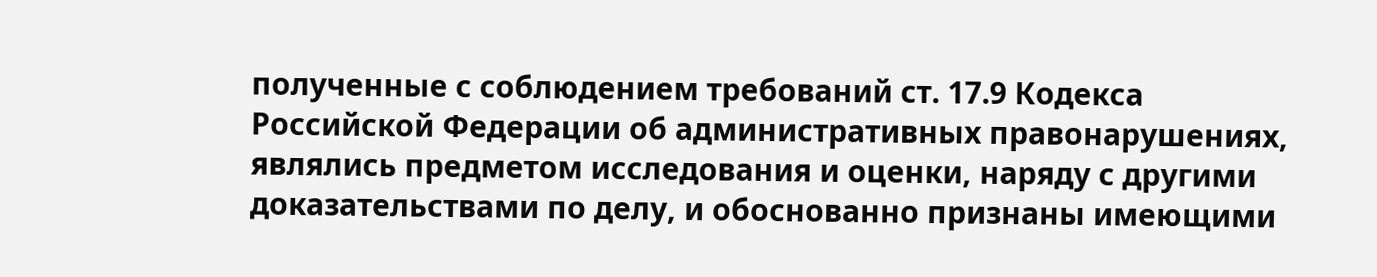полученные с соблюдением требований ст. 17.9 Кодекса Российской Федерации об административных правонарушениях, являлись предметом исследования и оценки, наряду с другими доказательствами по делу, и обоснованно признаны имеющими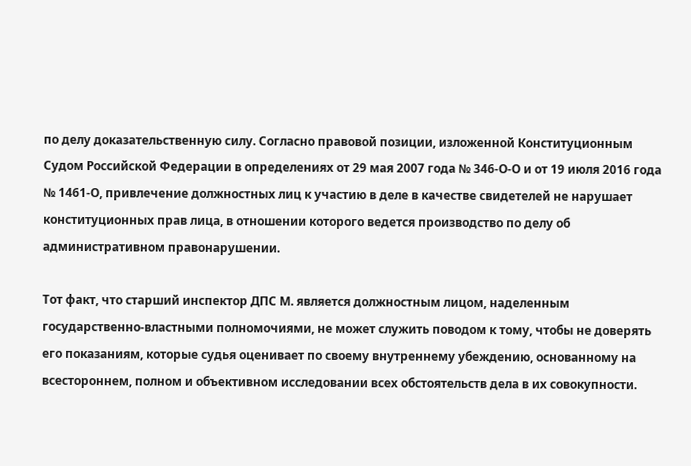по делу доказательственную силу. Согласно правовой позиции, изложенной Конституционным Судом Российской Федерации в определениях от 29 мая 2007 года № 346-О-О и от 19 июля 2016 года № 1461-О, привлечение должностных лиц к участию в деле в качестве свидетелей не нарушает конституционных прав лица, в отношении которого ведется производство по делу об административном правонарушении.

Тот факт, что старший инспектор ДПС М. является должностным лицом, наделенным государственно-властными полномочиями, не может служить поводом к тому, чтобы не доверять его показаниям, которые судья оценивает по своему внутреннему убеждению, основанному на всестороннем, полном и объективном исследовании всех обстоятельств дела в их совокупности.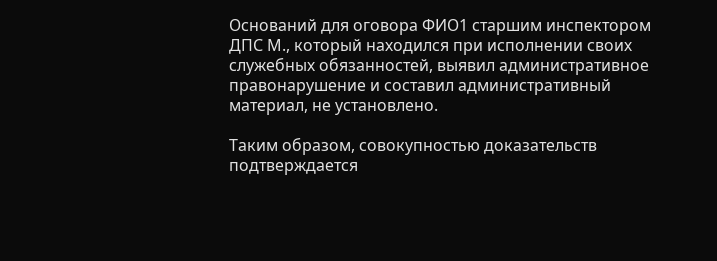Оснований для оговора ФИО1 старшим инспектором ДПС М., который находился при исполнении своих служебных обязанностей, выявил административное правонарушение и составил административный материал, не установлено.

Таким образом, совокупностью доказательств подтверждается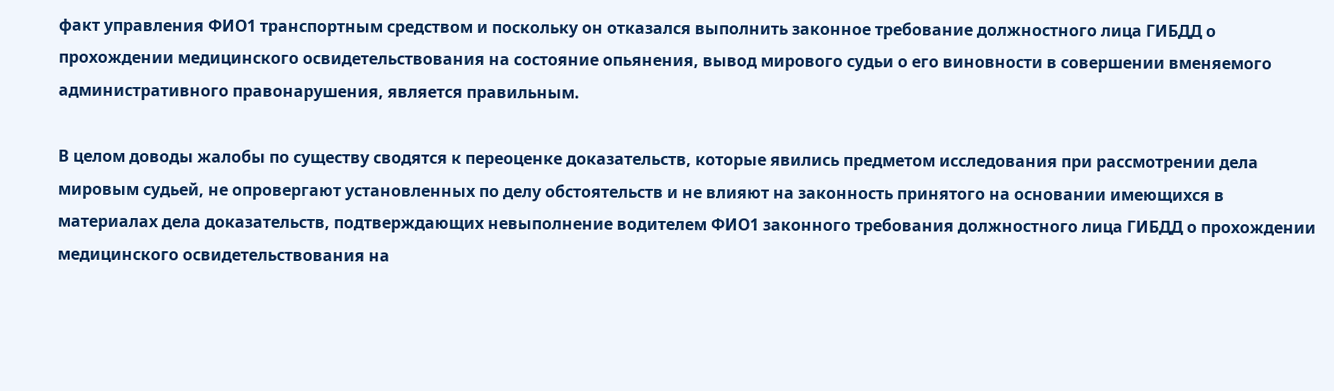факт управления ФИО1 транспортным средством и поскольку он отказался выполнить законное требование должностного лица ГИБДД о прохождении медицинского освидетельствования на состояние опьянения, вывод мирового судьи о его виновности в совершении вменяемого административного правонарушения, является правильным.

В целом доводы жалобы по существу сводятся к переоценке доказательств, которые явились предметом исследования при рассмотрении дела мировым судьей, не опровергают установленных по делу обстоятельств и не влияют на законность принятого на основании имеющихся в материалах дела доказательств, подтверждающих невыполнение водителем ФИО1 законного требования должностного лица ГИБДД о прохождении медицинского освидетельствования на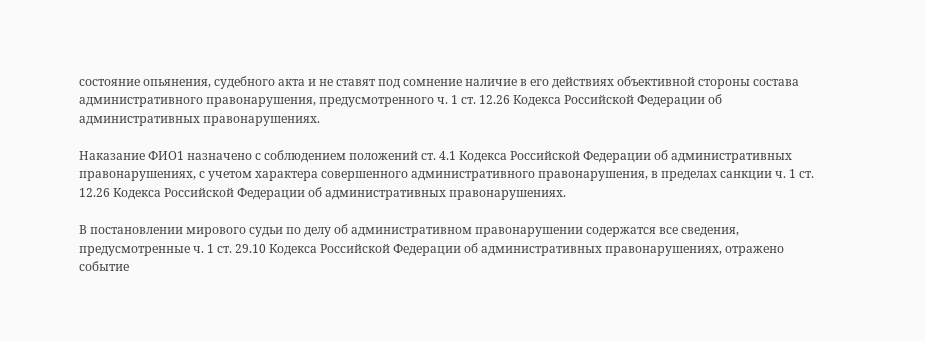состояние опьянения, судебного акта и не ставят под сомнение наличие в его действиях объективной стороны состава административного правонарушения, предусмотренного ч. 1 ст. 12.26 Кодекса Российской Федерации об административных правонарушениях.

Наказание ФИО1 назначено с соблюдением положений ст. 4.1 Кодекса Российской Федерации об административных правонарушениях, с учетом характера совершенного административного правонарушения, в пределах санкции ч. 1 ст. 12.26 Кодекса Российской Федерации об административных правонарушениях.

В постановлении мирового судьи по делу об административном правонарушении содержатся все сведения, предусмотренные ч. 1 ст. 29.10 Кодекса Российской Федерации об административных правонарушениях, отражено событие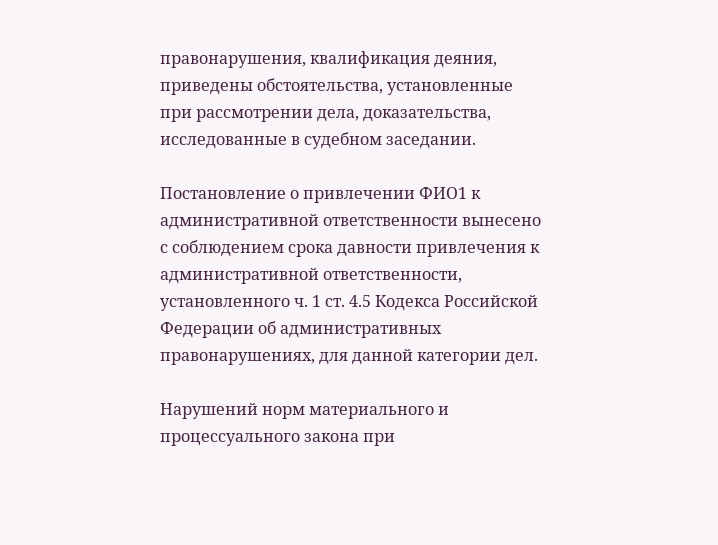правонарушения, квалификация деяния, приведены обстоятельства, установленные при рассмотрении дела, доказательства, исследованные в судебном заседании.

Постановление о привлечении ФИО1 к административной ответственности вынесено с соблюдением срока давности привлечения к административной ответственности, установленного ч. 1 ст. 4.5 Кодекса Российской Федерации об административных правонарушениях, для данной категории дел.

Нарушений норм материального и процессуального закона при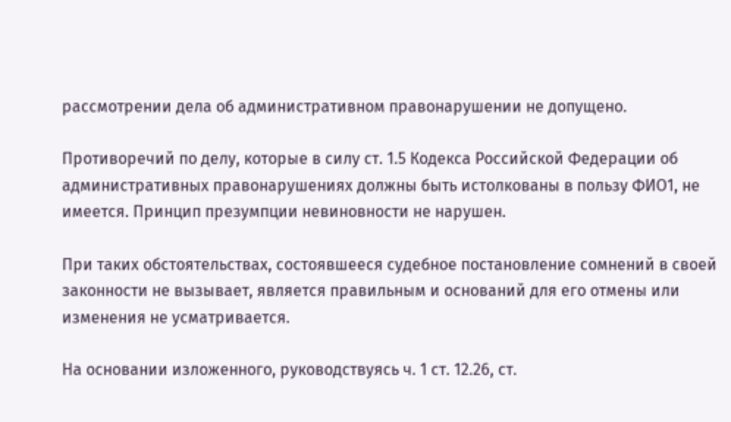рассмотрении дела об административном правонарушении не допущено.

Противоречий по делу, которые в силу ст. 1.5 Кодекса Российской Федерации об административных правонарушениях должны быть истолкованы в пользу ФИО1, не имеется. Принцип презумпции невиновности не нарушен.

При таких обстоятельствах, состоявшееся судебное постановление сомнений в своей законности не вызывает, является правильным и оснований для его отмены или изменения не усматривается.

На основании изложенного, руководствуясь ч. 1 ст. 12.26, ст.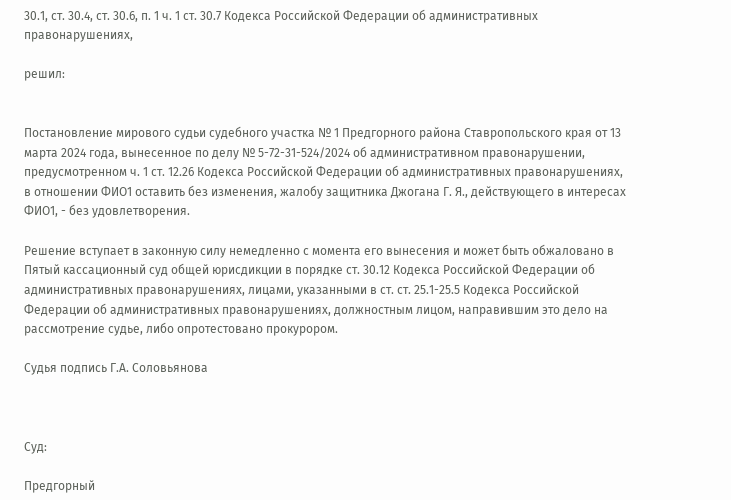30.1, ст. 30.4, ст. 30.6, п. 1 ч. 1 ст. 30.7 Кодекса Российской Федерации об административных правонарушениях,

решил:


Постановление мирового судьи судебного участка № 1 Предгорного района Ставропольского края от 13 марта 2024 года, вынесенное по делу № 5-72-31-524/2024 об административном правонарушении, предусмотренном ч. 1 ст. 12.26 Кодекса Российской Федерации об административных правонарушениях, в отношении ФИО1 оставить без изменения, жалобу защитника Джогана Г. Я., действующего в интересах ФИО1, - без удовлетворения.

Решение вступает в законную силу немедленно с момента его вынесения и может быть обжаловано в Пятый кассационный суд общей юрисдикции в порядке ст. 30.12 Кодекса Российской Федерации об административных правонарушениях, лицами, указанными в ст. ст. 25.1-25.5 Кодекса Российской Федерации об административных правонарушениях, должностным лицом, направившим это дело на рассмотрение судье, либо опротестовано прокурором.

Судья подпись Г.А. Соловьянова



Суд:

Предгорный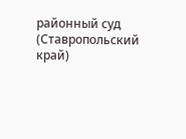районный суд (Ставропольский край)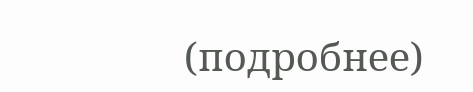(подробнее)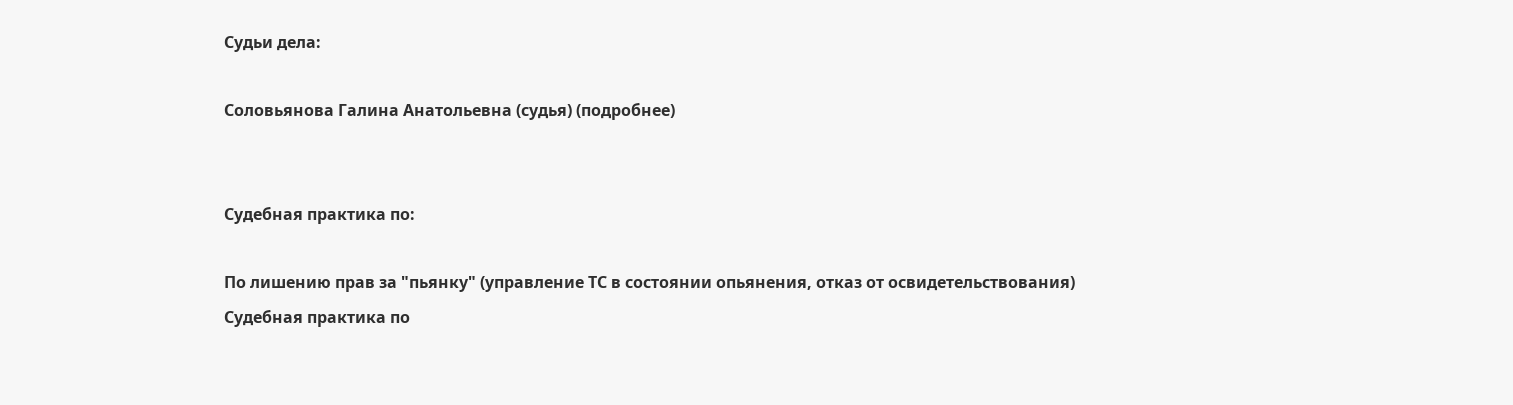Судьи дела:

Соловьянова Галина Анатольевна (судья) (подробнее)


Судебная практика по:

По лишению прав за "пьянку" (управление ТС в состоянии опьянения, отказ от освидетельствования)
Судебная практика по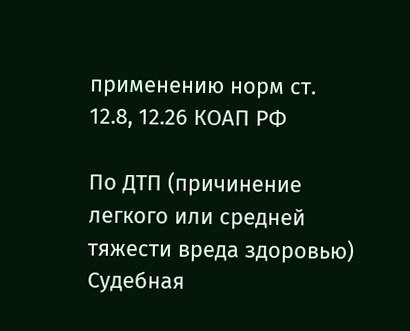применению норм ст. 12.8, 12.26 КОАП РФ

По ДТП (причинение легкого или средней тяжести вреда здоровью)
Судебная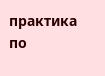практика по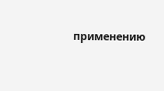применению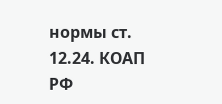нормы ст. 12.24. КОАП РФ